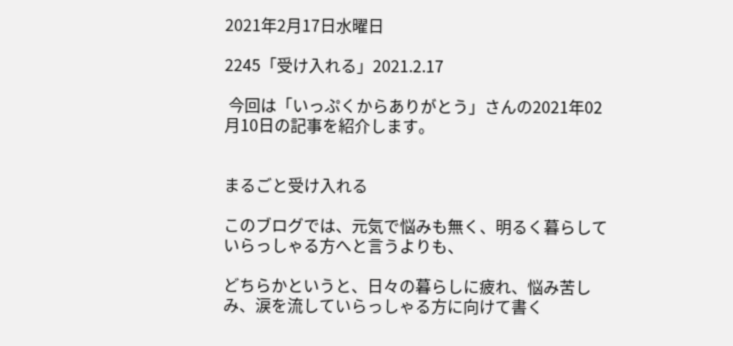2021年2月17日水曜日

2245「受け入れる」2021.2.17

 今回は「いっぷくからありがとう」さんの2021年02月10日の記事を紹介します。


まるごと受け入れる

このブログでは、元気で悩みも無く、明るく暮らしていらっしゃる方へと言うよりも、

どちらかというと、日々の暮らしに疲れ、悩み苦しみ、涙を流していらっしゃる方に向けて書く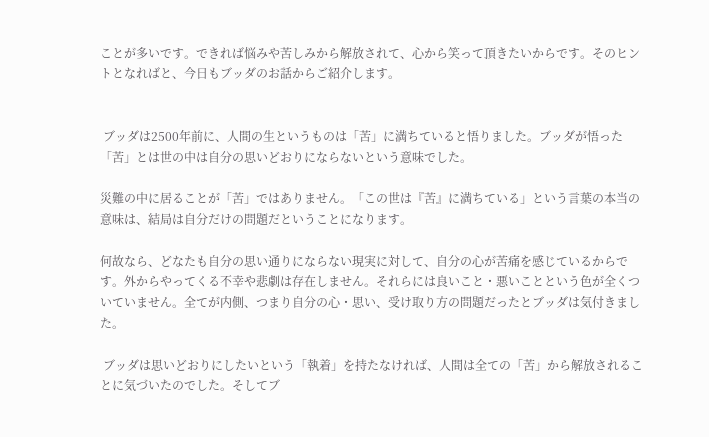ことが多いです。できれば悩みや苦しみから解放されて、心から笑って頂きたいからです。そのヒントとなればと、今日もブッダのお話からご紹介します。


 ブッダは2500年前に、人間の生というものは「苦」に満ちていると悟りました。ブッダが悟った「苦」とは世の中は自分の思いどおりにならないという意味でした。

災難の中に居ることが「苦」ではありません。「この世は『苦』に満ちている」という言葉の本当の意味は、結局は自分だけの問題だということになります。

何故なら、どなたも自分の思い通りにならない現実に対して、自分の心が苦痛を感じているからです。外からやってくる不幸や悲劇は存在しません。それらには良いこと・悪いことという色が全くついていません。全てが内側、つまり自分の心・思い、受け取り方の問題だったとブッダは気付きました。

 ブッダは思いどおりにしたいという「執着」を持たなければ、人間は全ての「苦」から解放されることに気づいたのでした。そしてブ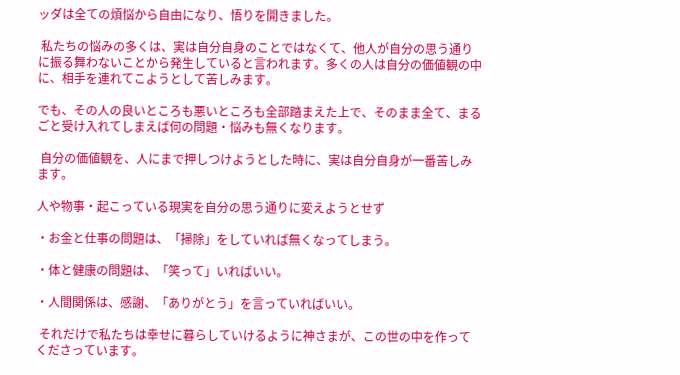ッダは全ての煩悩から自由になり、悟りを開きました。

 私たちの悩みの多くは、実は自分自身のことではなくて、他人が自分の思う通りに振る舞わないことから発生していると言われます。多くの人は自分の価値観の中に、相手を連れてこようとして苦しみます。

でも、その人の良いところも悪いところも全部踏まえた上で、そのまま全て、まるごと受け入れてしまえば何の問題・悩みも無くなります。

 自分の価値観を、人にまで押しつけようとした時に、実は自分自身が一番苦しみます。

人や物事・起こっている現実を自分の思う通りに変えようとせず

・お金と仕事の問題は、「掃除」をしていれば無くなってしまう。

・体と健康の問題は、「笑って」いればいい。

・人間関係は、感謝、「ありがとう」を言っていればいい。

 それだけで私たちは幸せに暮らしていけるように神さまが、この世の中を作ってくださっています。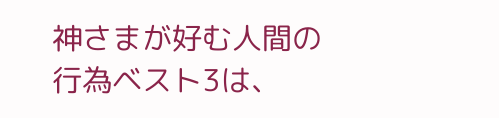神さまが好む人間の行為ベスト3は、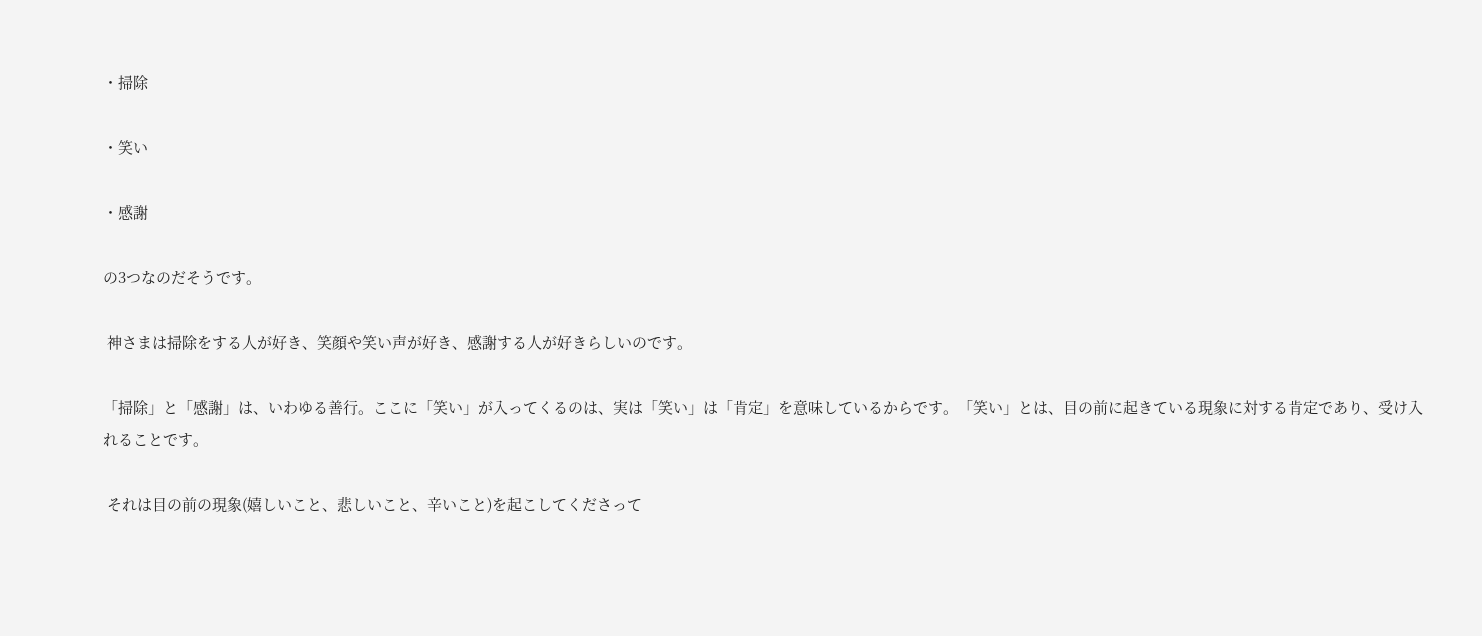・掃除

・笑い

・感謝

の3つなのだそうです。

 神さまは掃除をする人が好き、笑顔や笑い声が好き、感謝する人が好きらしいのです。

「掃除」と「感謝」は、いわゆる善行。ここに「笑い」が入ってくるのは、実は「笑い」は「肯定」を意味しているからです。「笑い」とは、目の前に起きている現象に対する肯定であり、受け入れることです。

 それは目の前の現象(嬉しいこと、悲しいこと、辛いこと)を起こしてくださって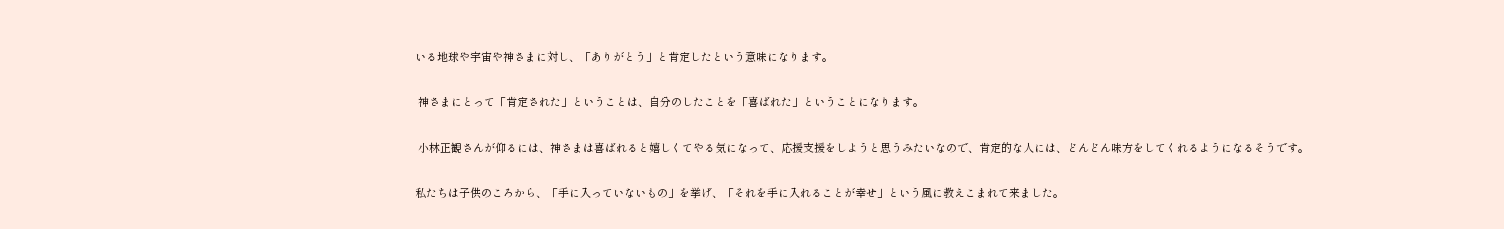いる地球や宇宙や神さまに対し、「ありがとう」と肯定したという意味になります。

 神さまにとって「肯定された」ということは、自分のしたことを「喜ばれた」ということになります。

 小林正観さんが仰るには、神さまは喜ばれると嬉しくてやる気になって、応援支援をしようと思うみたいなので、肯定的な人には、どんどん味方をしてくれるようになるそうです。

私たちは子供のころから、「手に入っていないもの」を挙げ、「それを手に入れることが幸せ」という風に教えこまれて来ました。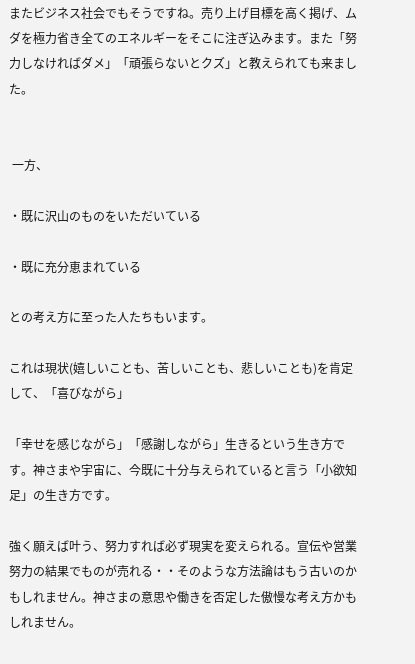またビジネス社会でもそうですね。売り上げ目標を高く掲げ、ムダを極力省き全てのエネルギーをそこに注ぎ込みます。また「努力しなければダメ」「頑張らないとクズ」と教えられても来ました。


 一方、

・既に沢山のものをいただいている

・既に充分恵まれている

との考え方に至った人たちもいます。

これは現状(嬉しいことも、苦しいことも、悲しいことも)を肯定して、「喜びながら」

「幸せを感じながら」「感謝しながら」生きるという生き方です。神さまや宇宙に、今既に十分与えられていると言う「小欲知足」の生き方です。

強く願えば叶う、努力すれば必ず現実を変えられる。宣伝や営業努力の結果でものが売れる・・そのような方法論はもう古いのかもしれません。神さまの意思や働きを否定した傲慢な考え方かもしれません。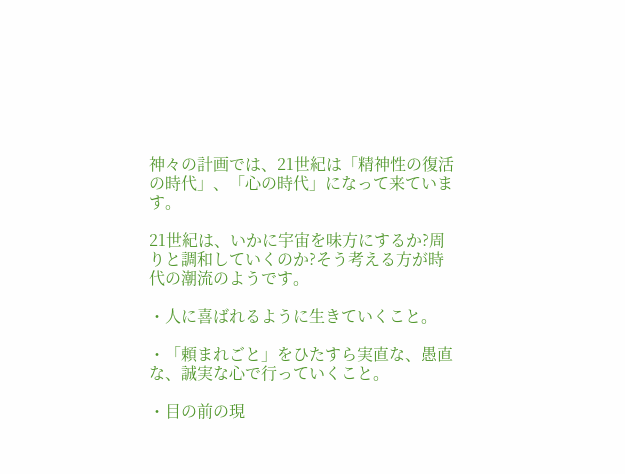神々の計画では、21世紀は「精神性の復活の時代」、「心の時代」になって来ています。

21世紀は、いかに宇宙を味方にするか?周りと調和していくのか?そう考える方が時代の潮流のようです。

・人に喜ばれるように生きていくこと。

・「頼まれごと」をひたすら実直な、愚直な、誠実な心で行っていくこと。

・目の前の現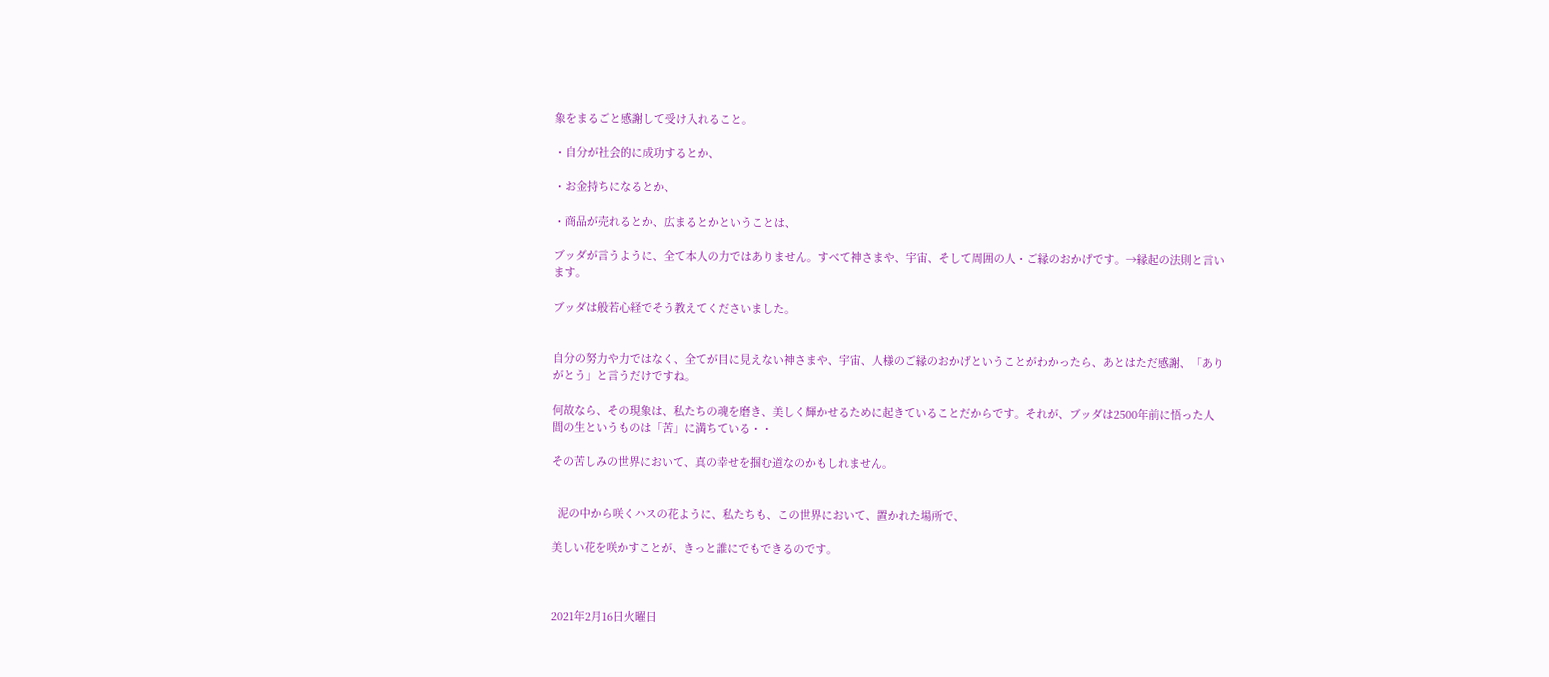象をまるごと感謝して受け入れること。

・自分が社会的に成功するとか、

・お金持ちになるとか、

・商品が売れるとか、広まるとかということは、

ブッダが言うように、全て本人の力ではありません。すべて神さまや、宇宙、そして周囲の人・ご縁のおかげです。→縁起の法則と言います。

ブッダは般若心経でそう教えてくださいました。


自分の努力や力ではなく、全てが目に見えない神さまや、宇宙、人様のご縁のおかげということがわかったら、あとはただ感謝、「ありがとう」と言うだけですね。

何故なら、その現象は、私たちの魂を磨き、美しく輝かせるために起きていることだからです。それが、ブッダは2500年前に悟った人間の生というものは「苦」に満ちている・・

その苦しみの世界において、真の幸せを掴む道なのかもしれません。


  泥の中から咲くハスの花ように、私たちも、この世界において、置かれた場所で、

美しい花を咲かすことが、きっと誰にでもできるのです。



2021年2月16日火曜日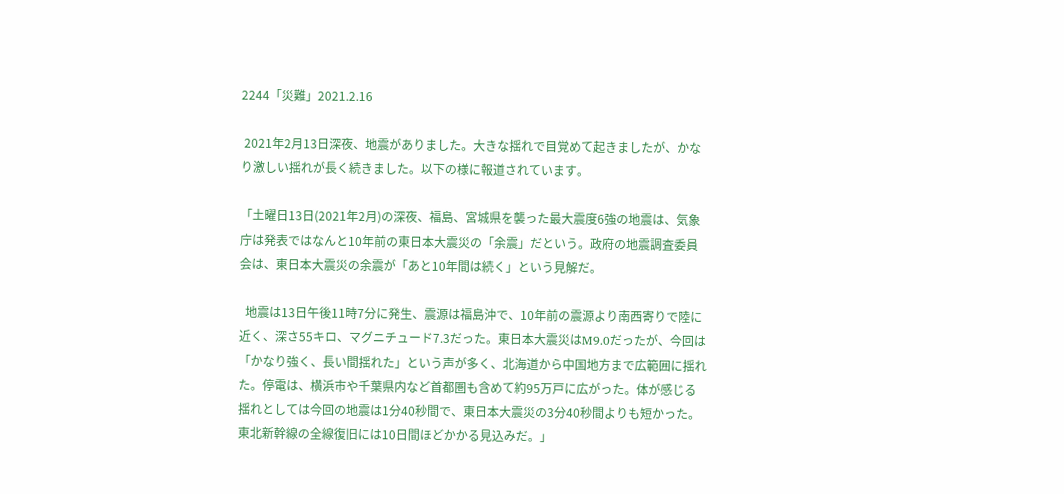2244「災難」2021.2.16

 2021年2月13日深夜、地震がありました。大きな揺れで目覚めて起きましたが、かなり激しい揺れが長く続きました。以下の様に報道されています。

「土曜日13日(2021年2月)の深夜、福島、宮城県を襲った最大震度6強の地震は、気象庁は発表ではなんと10年前の東日本大震災の「余震」だという。政府の地震調査委員会は、東日本大震災の余震が「あと10年間は続く」という見解だ。

  地震は13日午後11時7分に発生、震源は福島沖で、10年前の震源より南西寄りで陸に近く、深さ55キロ、マグニチュード7.3だった。東日本大震災はM9.0だったが、今回は「かなり強く、長い間揺れた」という声が多く、北海道から中国地方まで広範囲に揺れた。停電は、横浜市や千葉県内など首都圏も含めて約95万戸に広がった。体が感じる揺れとしては今回の地震は1分40秒間で、東日本大震災の3分40秒間よりも短かった。東北新幹線の全線復旧には10日間ほどかかる見込みだ。」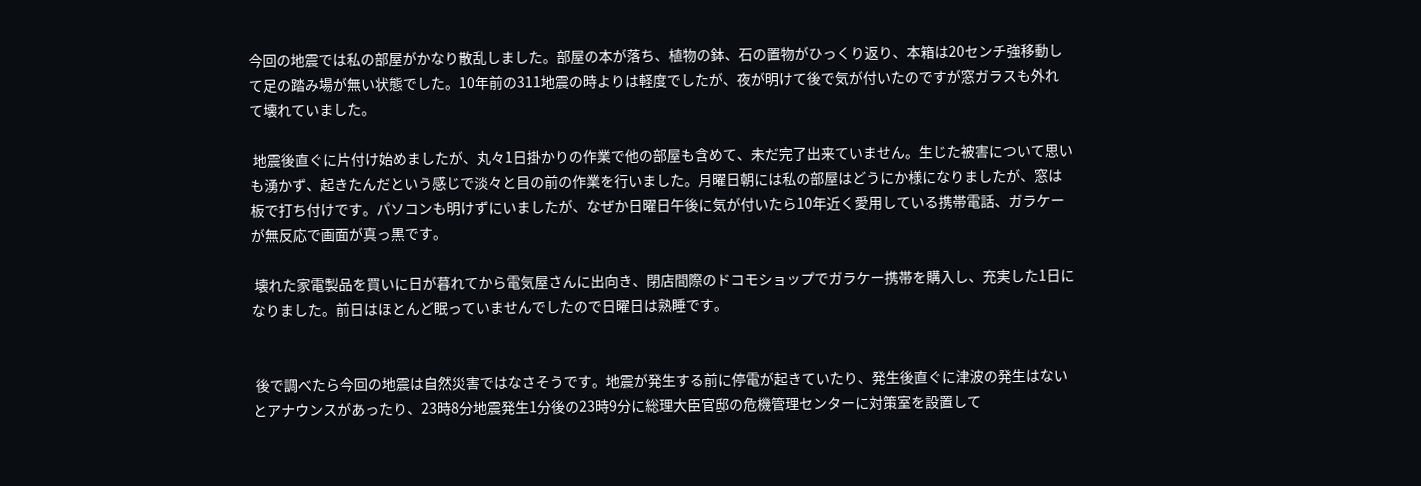今回の地震では私の部屋がかなり散乱しました。部屋の本が落ち、植物の鉢、石の置物がひっくり返り、本箱は20センチ強移動して足の踏み場が無い状態でした。10年前の311地震の時よりは軽度でしたが、夜が明けて後で気が付いたのですが窓ガラスも外れて壊れていました。

 地震後直ぐに片付け始めましたが、丸々1日掛かりの作業で他の部屋も含めて、未だ完了出来ていません。生じた被害について思いも湧かず、起きたんだという感じで淡々と目の前の作業を行いました。月曜日朝には私の部屋はどうにか様になりましたが、窓は板で打ち付けです。パソコンも明けずにいましたが、なぜか日曜日午後に気が付いたら10年近く愛用している携帯電話、ガラケーが無反応で画面が真っ黒です。

 壊れた家電製品を買いに日が暮れてから電気屋さんに出向き、閉店間際のドコモショップでガラケー携帯を購入し、充実した1日になりました。前日はほとんど眠っていませんでしたので日曜日は熟睡です。


 後で調べたら今回の地震は自然災害ではなさそうです。地震が発生する前に停電が起きていたり、発生後直ぐに津波の発生はないとアナウンスがあったり、23時8分地震発生1分後の23時9分に総理大臣官邸の危機管理センターに対策室を設置して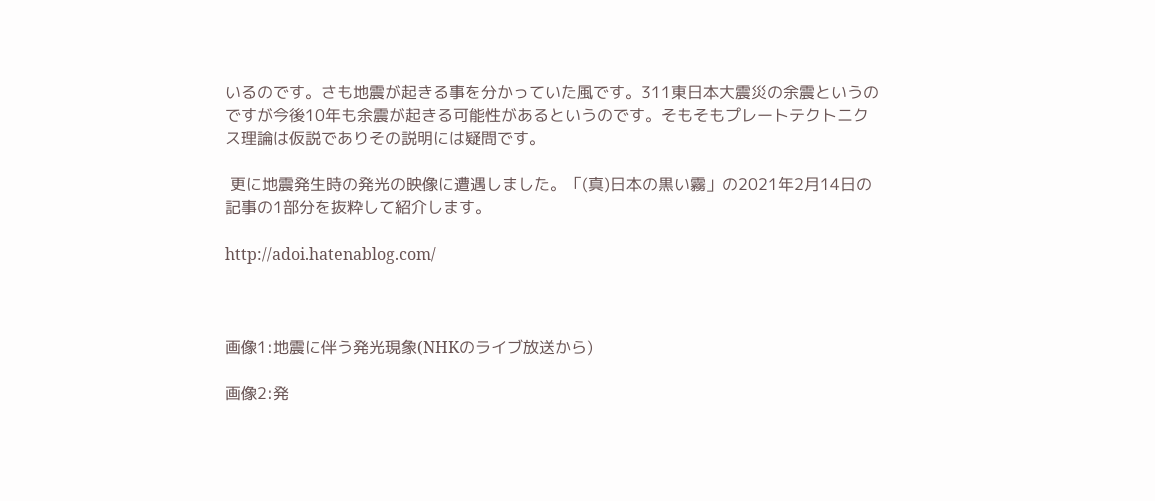いるのです。さも地震が起きる事を分かっていた風です。311東日本大震災の余震というのですが今後10年も余震が起きる可能性があるというのです。そもそもプレートテクトニクス理論は仮説でありその説明には疑問です。

 更に地震発生時の発光の映像に遭遇しました。「(真)日本の黒い霧」の2021年2月14日の記事の1部分を抜粋して紹介します。

http://adoi.hatenablog.com/



画像1:地震に伴う発光現象(NHKのライブ放送から)

画像2:発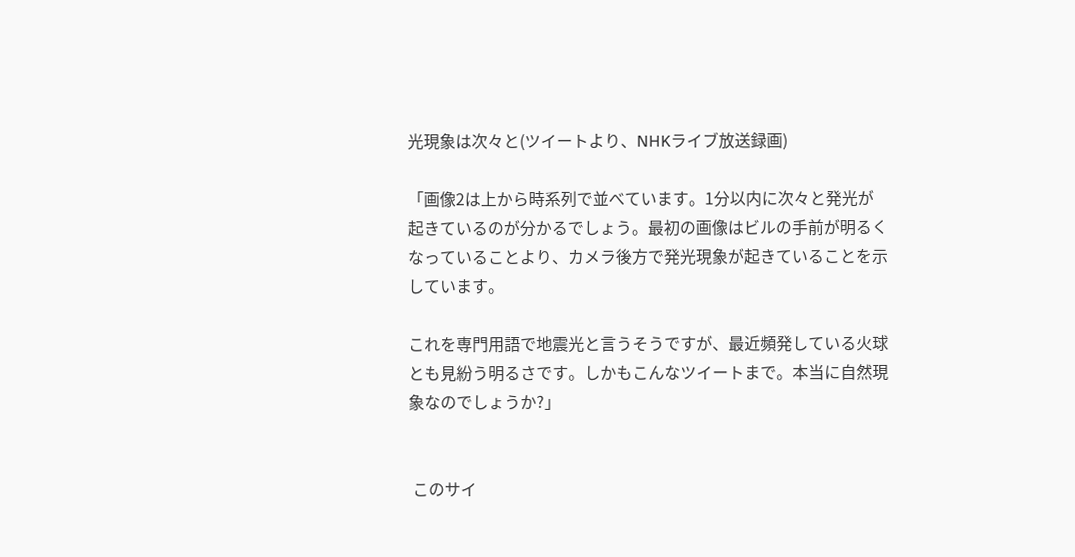光現象は次々と(ツイートより、NHKライブ放送録画)

「画像2は上から時系列で並べています。1分以内に次々と発光が起きているのが分かるでしょう。最初の画像はビルの手前が明るくなっていることより、カメラ後方で発光現象が起きていることを示しています。

これを専門用語で地震光と言うそうですが、最近頻発している火球とも見紛う明るさです。しかもこんなツイートまで。本当に自然現象なのでしょうか?」


 このサイ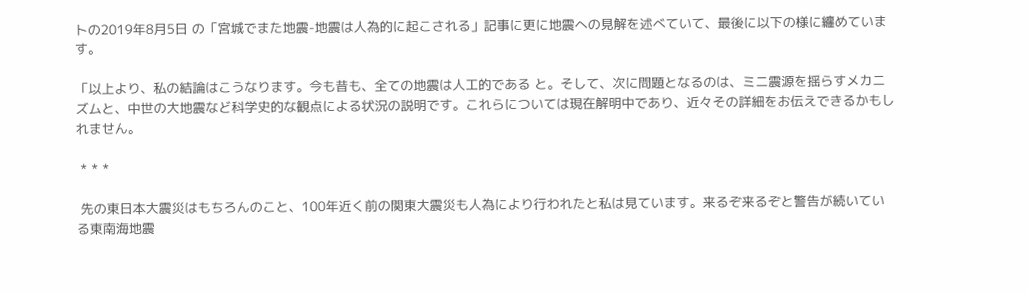トの2019年8月5日 の「宮城でまた地震-地震は人為的に起こされる」記事に更に地震への見解を述べていて、最後に以下の様に纏めています。

「以上より、私の結論はこうなります。今も昔も、全ての地震は人工的である と。そして、次に問題となるのは、ミニ震源を揺らすメカニズムと、中世の大地震など科学史的な観点による状況の説明です。これらについては現在解明中であり、近々その詳細をお伝えできるかもしれません。

 * * *

 先の東日本大震災はもちろんのこと、100年近く前の関東大震災も人為により行われたと私は見ています。来るぞ来るぞと警告が続いている東南海地震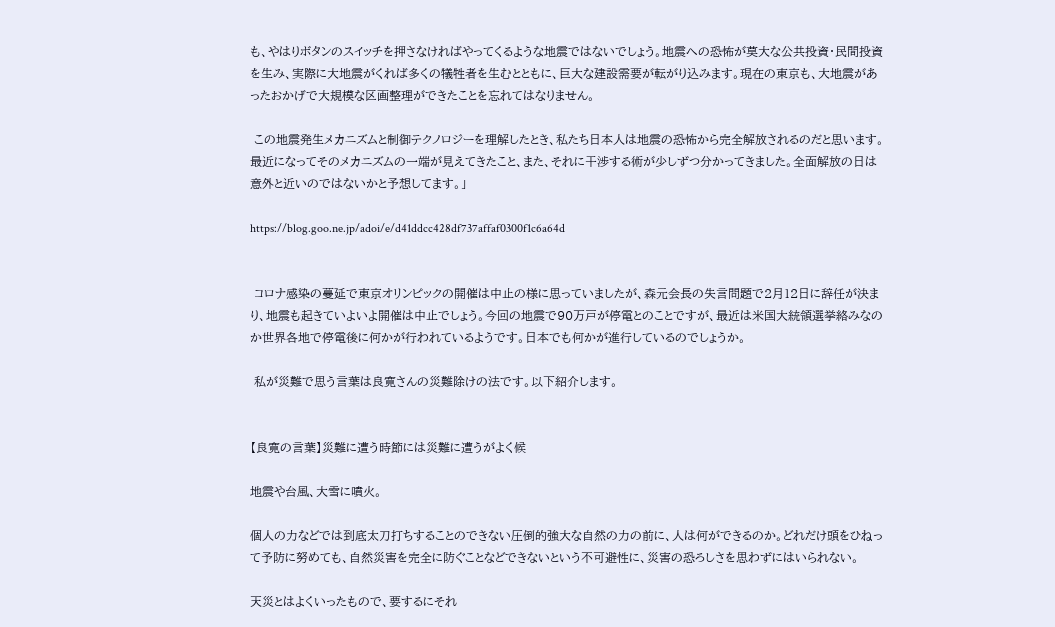も、やはりボタンのスイッチを押さなければやってくるような地震ではないでしょう。地震への恐怖が莫大な公共投資・民間投資を生み、実際に大地震がくれば多くの犠牲者を生むとともに、巨大な建設需要が転がり込みます。現在の東京も、大地震があったおかげで大規模な区画整理ができたことを忘れてはなりません。

 この地震発生メカニズムと制御テクノロジーを理解したとき、私たち日本人は地震の恐怖から完全解放されるのだと思います。最近になってそのメカニズムの一端が見えてきたこと、また、それに干渉する術が少しずつ分かってきました。全面解放の日は意外と近いのではないかと予想してます。」

https://blog.goo.ne.jp/adoi/e/d41ddcc428df737affaf0300f1c6a64d


 コロナ感染の蔓延で東京オリンピックの開催は中止の様に思っていましたが、森元会長の失言問題で2月12日に辞任が決まり、地震も起きていよいよ開催は中止でしょう。今回の地震で90万戸が停電とのことですが、最近は米国大統領選挙絡みなのか世界各地で停電後に何かが行われているようです。日本でも何かが進行しているのでしょうか。

 私が災難で思う言葉は良寛さんの災難除けの法です。以下紹介します。


【良寛の言葉】災難に遭う時節には災難に遭うがよく候

地震や台風、大雪に噴火。

個人の力などでは到底太刀打ちすることのできない圧倒的強大な自然の力の前に、人は何ができるのか。どれだけ頭をひねって予防に努めても、自然災害を完全に防ぐことなどできないという不可避性に、災害の恐ろしさを思わずにはいられない。

天災とはよくいったもので、要するにそれ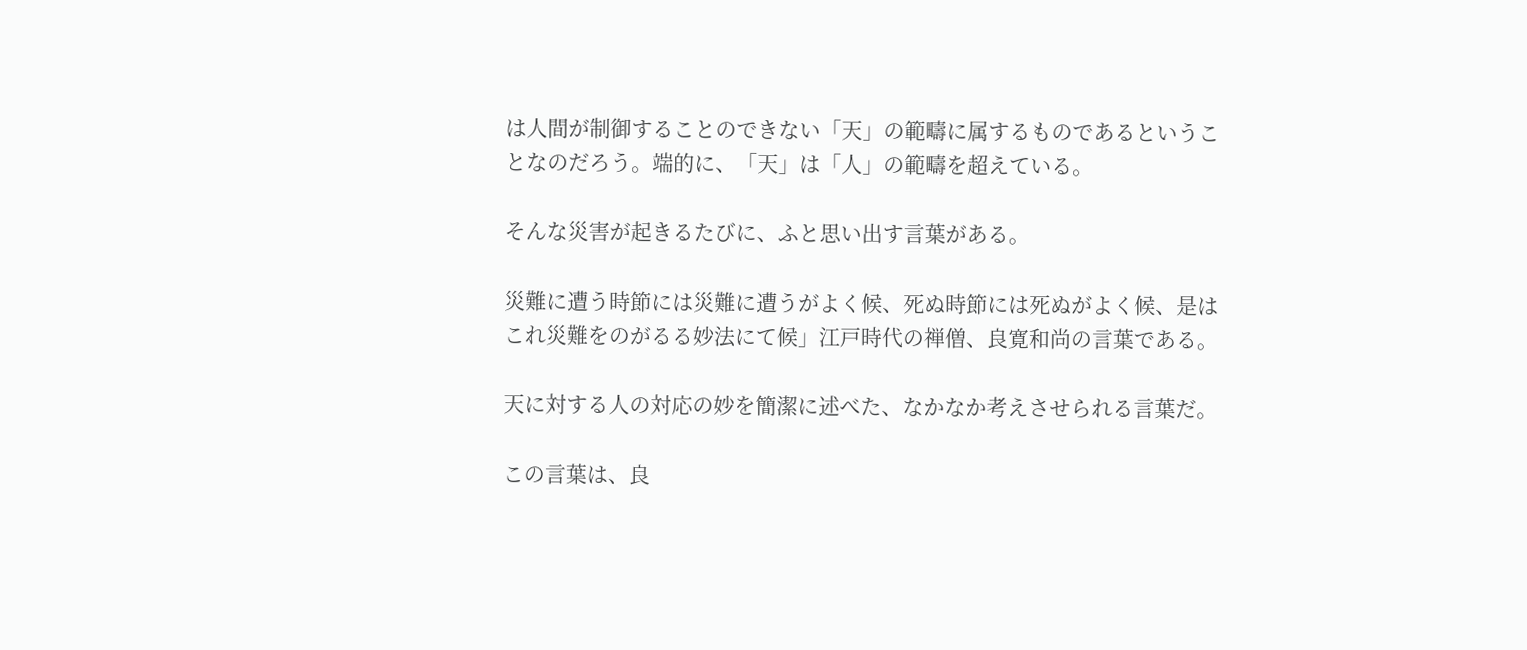は人間が制御することのできない「天」の範疇に属するものであるということなのだろう。端的に、「天」は「人」の範疇を超えている。

そんな災害が起きるたびに、ふと思い出す言葉がある。

災難に遭う時節には災難に遭うがよく候、死ぬ時節には死ぬがよく候、是はこれ災難をのがるる妙法にて候」江戸時代の禅僧、良寛和尚の言葉である。

天に対する人の対応の妙を簡潔に述べた、なかなか考えさせられる言葉だ。

この言葉は、良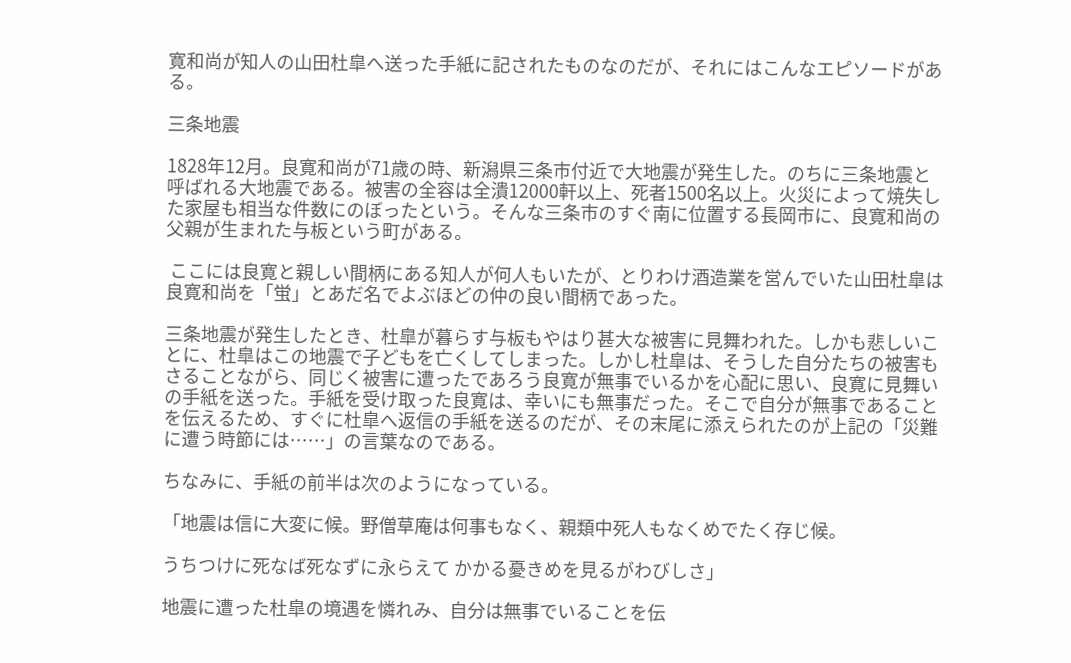寛和尚が知人の山田杜皐へ送った手紙に記されたものなのだが、それにはこんなエピソードがある。

三条地震

1828年12月。良寛和尚が71歳の時、新潟県三条市付近で大地震が発生した。のちに三条地震と呼ばれる大地震である。被害の全容は全潰12000軒以上、死者1500名以上。火災によって焼失した家屋も相当な件数にのぼったという。そんな三条市のすぐ南に位置する長岡市に、良寛和尚の父親が生まれた与板という町がある。

 ここには良寛と親しい間柄にある知人が何人もいたが、とりわけ酒造業を営んでいた山田杜皐は良寛和尚を「蛍」とあだ名でよぶほどの仲の良い間柄であった。

三条地震が発生したとき、杜皐が暮らす与板もやはり甚大な被害に見舞われた。しかも悲しいことに、杜皐はこの地震で子どもを亡くしてしまった。しかし杜皐は、そうした自分たちの被害もさることながら、同じく被害に遭ったであろう良寛が無事でいるかを心配に思い、良寛に見舞いの手紙を送った。手紙を受け取った良寛は、幸いにも無事だった。そこで自分が無事であることを伝えるため、すぐに杜皐へ返信の手紙を送るのだが、その末尾に添えられたのが上記の「災難に遭う時節には……」の言葉なのである。

ちなみに、手紙の前半は次のようになっている。

「地震は信に大変に候。野僧草庵は何事もなく、親類中死人もなくめでたく存じ候。

うちつけに死なば死なずに永らえて かかる憂きめを見るがわびしさ」

地震に遭った杜皐の境遇を憐れみ、自分は無事でいることを伝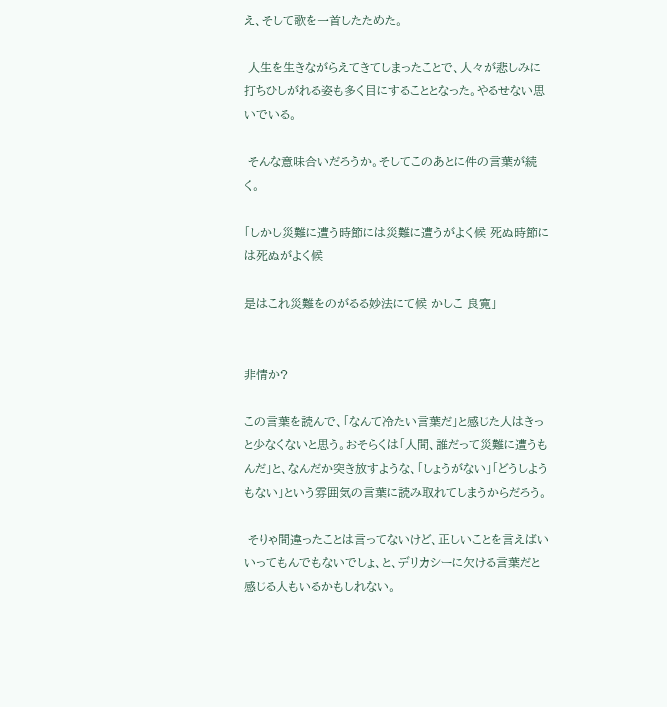え、そして歌を一首したためた。

 人生を生きながらえてきてしまったことで、人々が悲しみに打ちひしがれる姿も多く目にすることとなった。やるせない思いでいる。

 そんな意味合いだろうか。そしてこのあとに件の言葉が続く。

「しかし災難に遭う時節には災難に遭うがよく候 死ぬ時節には死ぬがよく候

是はこれ災難をのがるる妙法にて候 かしこ 良寛」


非情か?

この言葉を読んで、「なんて冷たい言葉だ」と感じた人はきっと少なくないと思う。おそらくは「人間、誰だって災難に遭うもんだ」と、なんだか突き放すような、「しょうがない」「どうしようもない」という雰囲気の言葉に読み取れてしまうからだろう。

 そりゃ間違ったことは言ってないけど、正しいことを言えばいいってもんでもないでしょ、と、デリカシーに欠ける言葉だと感じる人もいるかもしれない。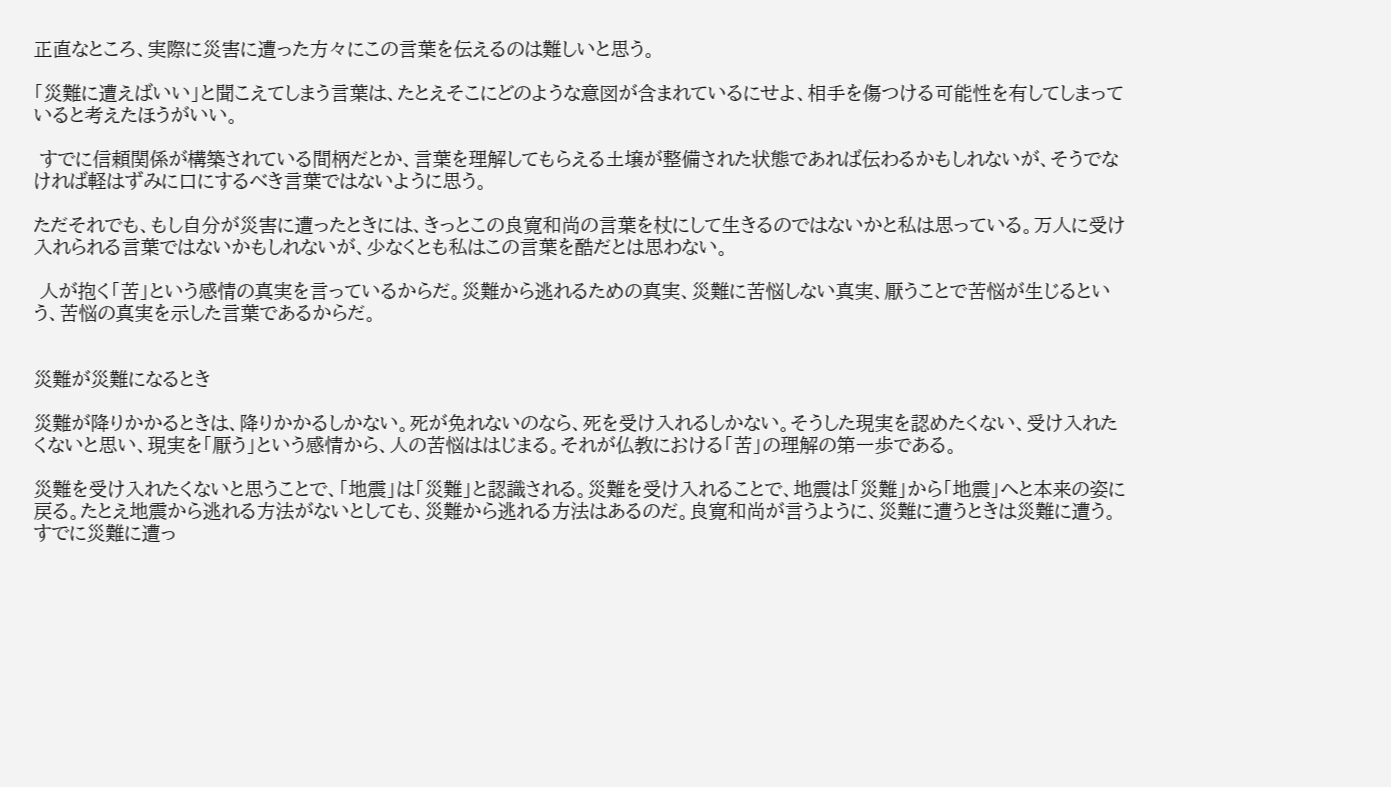正直なところ、実際に災害に遭った方々にこの言葉を伝えるのは難しいと思う。

「災難に遭えばいい」と聞こえてしまう言葉は、たとえそこにどのような意図が含まれているにせよ、相手を傷つける可能性を有してしまっていると考えたほうがいい。

 すでに信頼関係が構築されている間柄だとか、言葉を理解してもらえる土壌が整備された状態であれば伝わるかもしれないが、そうでなければ軽はずみに口にするべき言葉ではないように思う。

ただそれでも、もし自分が災害に遭ったときには、きっとこの良寛和尚の言葉を杖にして生きるのではないかと私は思っている。万人に受け入れられる言葉ではないかもしれないが、少なくとも私はこの言葉を酷だとは思わない。

 人が抱く「苦」という感情の真実を言っているからだ。災難から逃れるための真実、災難に苦悩しない真実、厭うことで苦悩が生じるという、苦悩の真実を示した言葉であるからだ。


災難が災難になるとき

災難が降りかかるときは、降りかかるしかない。死が免れないのなら、死を受け入れるしかない。そうした現実を認めたくない、受け入れたくないと思い、現実を「厭う」という感情から、人の苦悩ははじまる。それが仏教における「苦」の理解の第一歩である。

災難を受け入れたくないと思うことで、「地震」は「災難」と認識される。災難を受け入れることで、地震は「災難」から「地震」へと本来の姿に戻る。たとえ地震から逃れる方法がないとしても、災難から逃れる方法はあるのだ。良寛和尚が言うように、災難に遭うときは災難に遭う。すでに災難に遭っ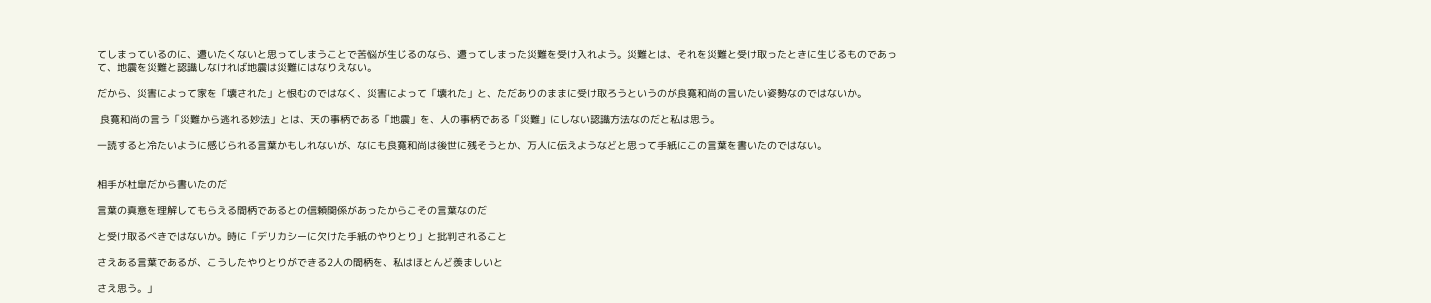てしまっているのに、遭いたくないと思ってしまうことで苦悩が生じるのなら、遭ってしまった災難を受け入れよう。災難とは、それを災難と受け取ったときに生じるものであって、地震を災難と認識しなければ地震は災難にはなりえない。

だから、災害によって家を「壊された」と恨むのではなく、災害によって「壊れた」と、ただありのままに受け取ろうというのが良寛和尚の言いたい姿勢なのではないか。

 良寛和尚の言う「災難から逃れる妙法」とは、天の事柄である「地震」を、人の事柄である「災難」にしない認識方法なのだと私は思う。

一読すると冷たいように感じられる言葉かもしれないが、なにも良寛和尚は後世に残そうとか、万人に伝えようなどと思って手紙にこの言葉を書いたのではない。


相手が杜皐だから書いたのだ

言葉の真意を理解してもらえる間柄であるとの信頼関係があったからこその言葉なのだ

と受け取るべきではないか。時に「デリカシーに欠けた手紙のやりとり」と批判されること

さえある言葉であるが、こうしたやりとりができる2人の間柄を、私はほとんど羨ましいと

さえ思う。」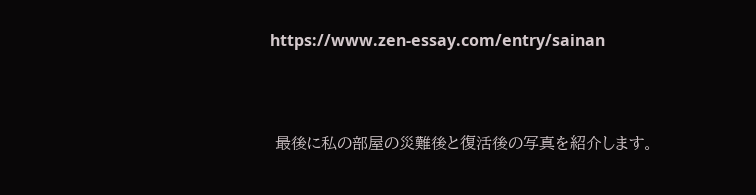https://www.zen-essay.com/entry/sainan


 最後に私の部屋の災難後と復活後の写真を紹介します。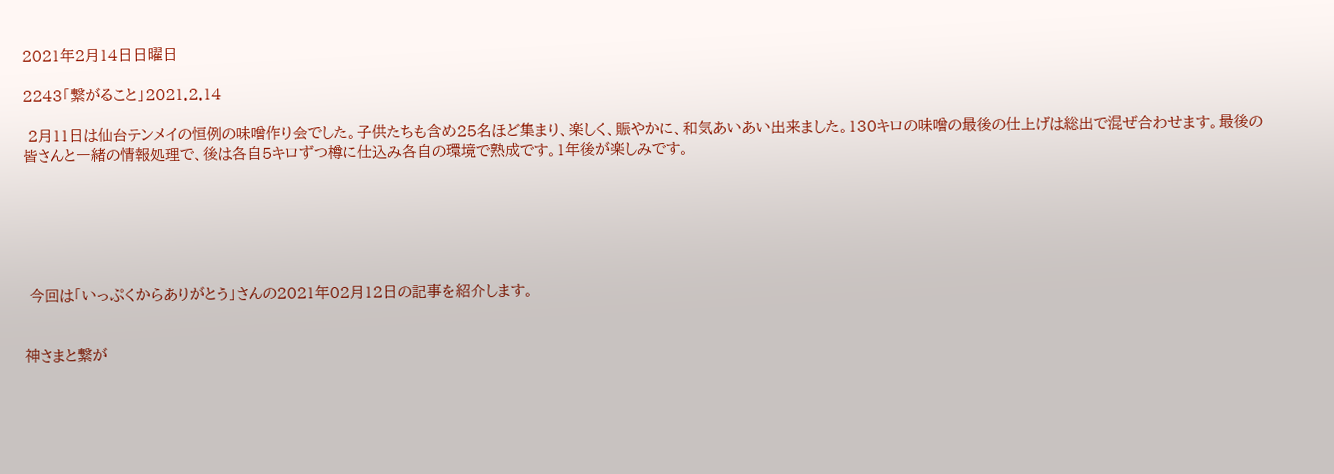2021年2月14日日曜日

2243「繋がること」2021.2.14

 2月11日は仙台テンメイの恒例の味噌作り会でした。子供たちも含め25名ほど集まり、楽しく、賑やかに、和気あいあい出来ました。130キロの味噌の最後の仕上げは総出で混ぜ合わせます。最後の皆さんと一緒の情報処理で、後は各自5キロずつ樽に仕込み各自の環境で熟成です。1年後が楽しみです。






 今回は「いっぷくからありがとう」さんの2021年02月12日の記事を紹介します。


神さまと繋が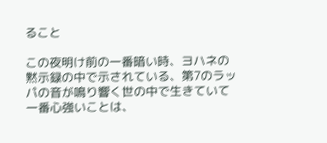ること

この夜明け前の一番暗い時、ヨハネの黙示録の中で示されている、第7のラッパの音が鳴り響く世の中で生きていて一番心強いことは、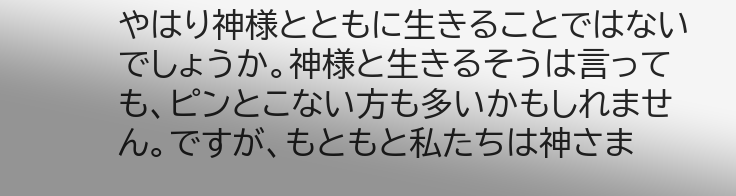やはり神様とともに生きることではないでしょうか。神様と生きるそうは言っても、ピンとこない方も多いかもしれません。ですが、もともと私たちは神さま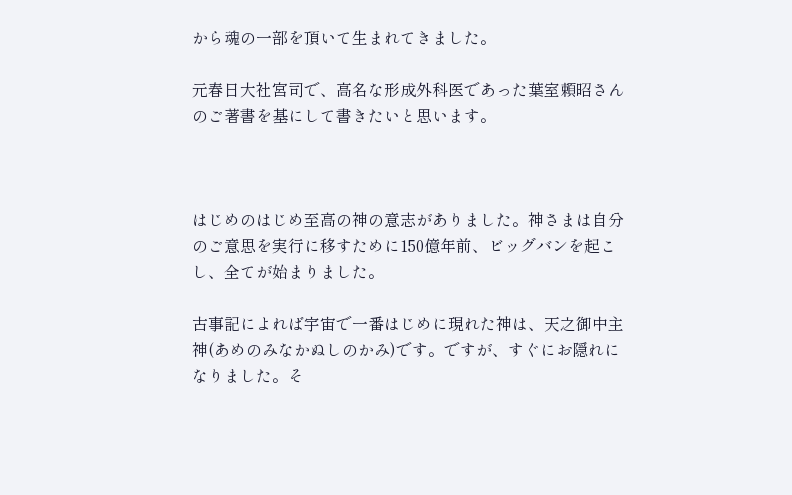から魂の一部を頂いて生まれてきました。

元春日大社宮司で、高名な形成外科医であった葉室頼昭さんのご著書を基にして書きたいと思います。



はじめのはじめ至高の神の意志がありました。神さまは自分のご意思を実行に移すために150億年前、ビッグバンを起こし、全てが始まりました。

古事記によれば宇宙で一番はじめに現れた神は、天之御中主神(あめのみなかぬしのかみ)です。ですが、すぐにお隠れになりました。そ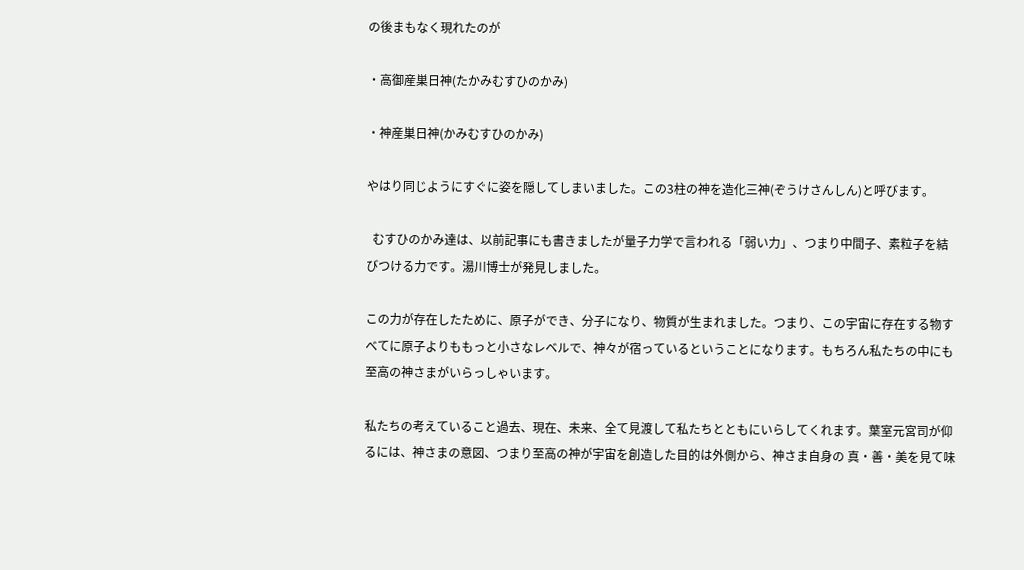の後まもなく現れたのが

・高御産巣日神(たかみむすひのかみ)

・神産巣日神(かみむすひのかみ)

やはり同じようにすぐに姿を隠してしまいました。この3柱の神を造化三神(ぞうけさんしん)と呼びます。

  むすひのかみ達は、以前記事にも書きましたが量子力学で言われる「弱い力」、つまり中間子、素粒子を結びつける力です。湯川博士が発見しました。

この力が存在したために、原子ができ、分子になり、物質が生まれました。つまり、この宇宙に存在する物すべてに原子よりももっと小さなレベルで、神々が宿っているということになります。もちろん私たちの中にも至高の神さまがいらっしゃいます。

私たちの考えていること過去、現在、未来、全て見渡して私たちとともにいらしてくれます。葉室元宮司が仰るには、神さまの意図、つまり至高の神が宇宙を創造した目的は外側から、神さま自身の 真・善・美を見て味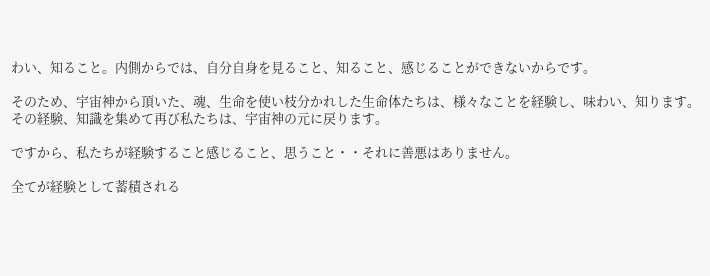わい、知ること。内側からでは、自分自身を見ること、知ること、感じることができないからです。

そのため、宇宙神から頂いた、魂、生命を使い枝分かれした生命体たちは、様々なことを経験し、味わい、知ります。その経験、知識を集めて再び私たちは、宇宙神の元に戻ります。

ですから、私たちが経験すること感じること、思うこと・・それに善悪はありません。

全てが経験として蓄積される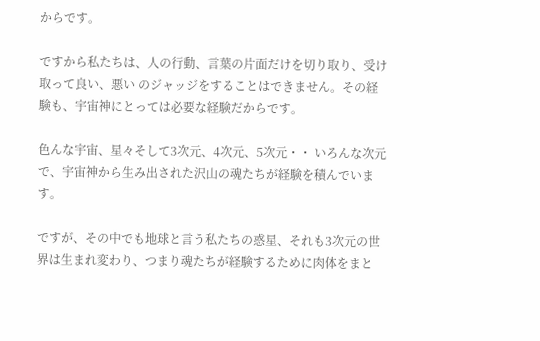からです。

ですから私たちは、人の行動、言葉の片面だけを切り取り、受け取って良い、悪い のジャッジをすることはできません。その経験も、宇宙神にとっては必要な経験だからです。

色んな宇宙、星々そして3次元、4次元、5次元・・ いろんな次元で、宇宙神から生み出された沢山の魂たちが経験を積んでいます。

ですが、その中でも地球と言う私たちの惑星、それも3次元の世界は生まれ変わり、つまり魂たちが経験するために肉体をまと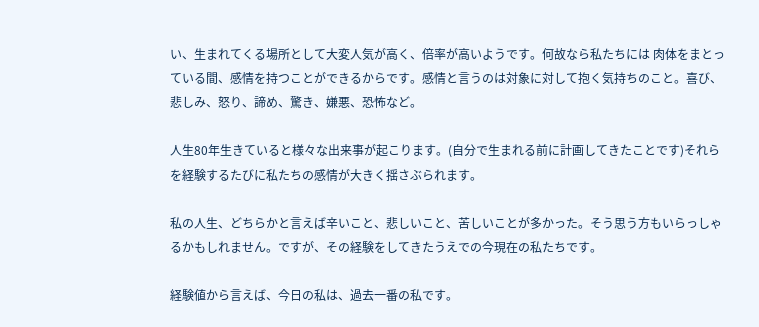い、生まれてくる場所として大変人気が高く、倍率が高いようです。何故なら私たちには 肉体をまとっている間、感情を持つことができるからです。感情と言うのは対象に対して抱く気持ちのこと。喜び、悲しみ、怒り、諦め、驚き、嫌悪、恐怖など。

人生80年生きていると様々な出来事が起こります。(自分で生まれる前に計画してきたことです)それらを経験するたびに私たちの感情が大きく揺さぶられます。

私の人生、どちらかと言えば辛いこと、悲しいこと、苦しいことが多かった。そう思う方もいらっしゃるかもしれません。ですが、その経験をしてきたうえでの今現在の私たちです。

経験値から言えば、今日の私は、過去一番の私です。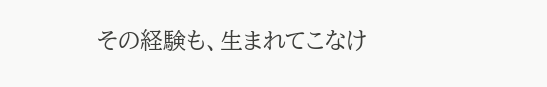その経験も、生まれてこなけ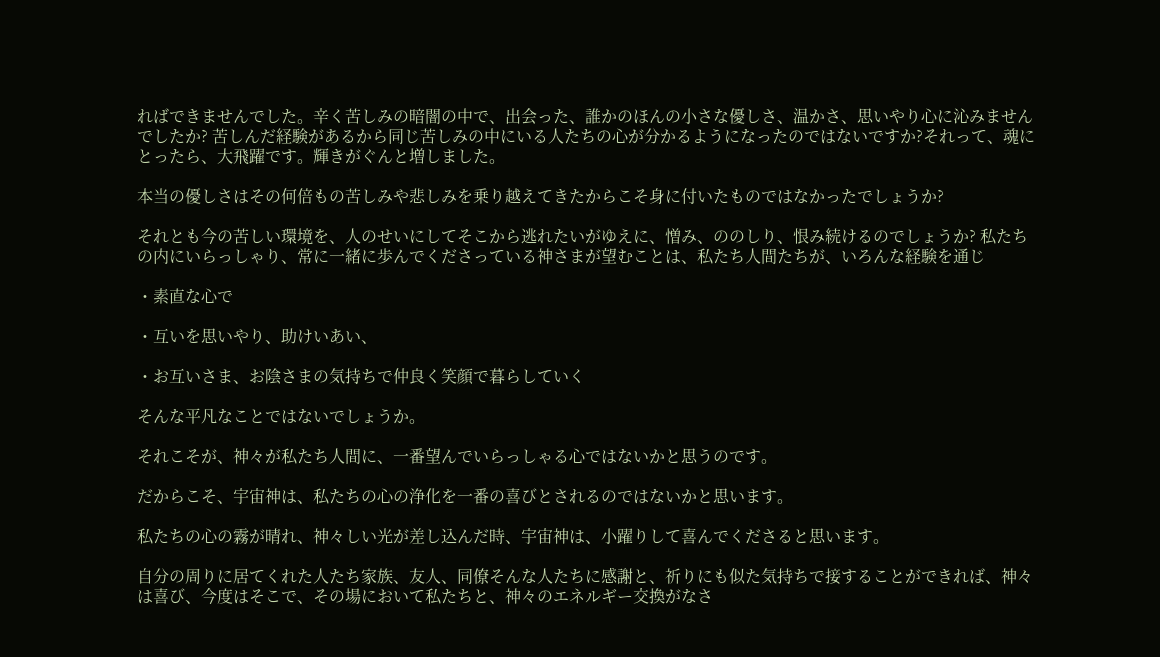ればできませんでした。辛く苦しみの暗闇の中で、出会った、誰かのほんの小さな優しさ、温かさ、思いやり心に沁みませんでしたか? 苦しんだ経験があるから同じ苦しみの中にいる人たちの心が分かるようになったのではないですか?それって、魂にとったら、大飛躍です。輝きがぐんと増しました。

本当の優しさはその何倍もの苦しみや悲しみを乗り越えてきたからこそ身に付いたものではなかったでしょうか?

それとも今の苦しい環境を、人のせいにしてそこから逃れたいがゆえに、憎み、ののしり、恨み続けるのでしょうか? 私たちの内にいらっしゃり、常に一緒に歩んでくださっている神さまが望むことは、私たち人間たちが、いろんな経験を通じ

・素直な心で

・互いを思いやり、助けいあい、

・お互いさま、お陰さまの気持ちで仲良く笑顔で暮らしていく

そんな平凡なことではないでしょうか。

それこそが、神々が私たち人間に、一番望んでいらっしゃる心ではないかと思うのです。

だからこそ、宇宙神は、私たちの心の浄化を一番の喜びとされるのではないかと思います。

私たちの心の霧が晴れ、神々しい光が差し込んだ時、宇宙神は、小躍りして喜んでくださると思います。

自分の周りに居てくれた人たち家族、友人、同僚そんな人たちに感謝と、祈りにも似た気持ちで接することができれば、神々は喜び、今度はそこで、その場において私たちと、神々のエネルギー交換がなさ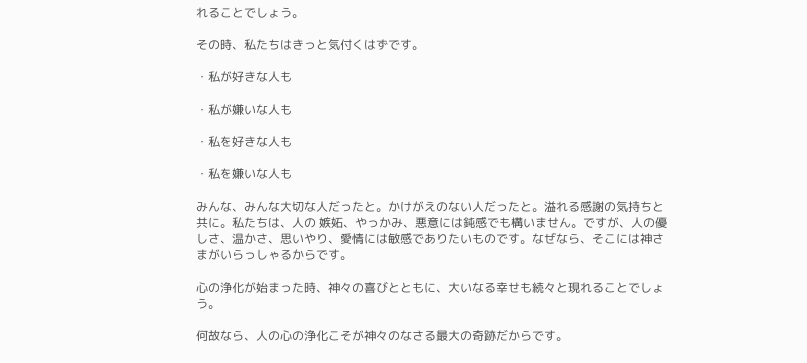れることでしょう。

その時、私たちはきっと気付くはずです。

・私が好きな人も

・私が嫌いな人も

・私を好きな人も

・私を嫌いな人も

みんな、みんな大切な人だったと。かけがえのない人だったと。溢れる感謝の気持ちと共に。私たちは、人の 嫉妬、やっかみ、悪意には鈍感でも構いません。ですが、人の優しさ、温かさ、思いやり、愛情には敏感でありたいものです。なぜなら、そこには神さまがいらっしゃるからです。

心の浄化が始まった時、神々の喜びとともに、大いなる幸せも続々と現れることでしょう。

何故なら、人の心の浄化こそが神々のなさる最大の奇跡だからです。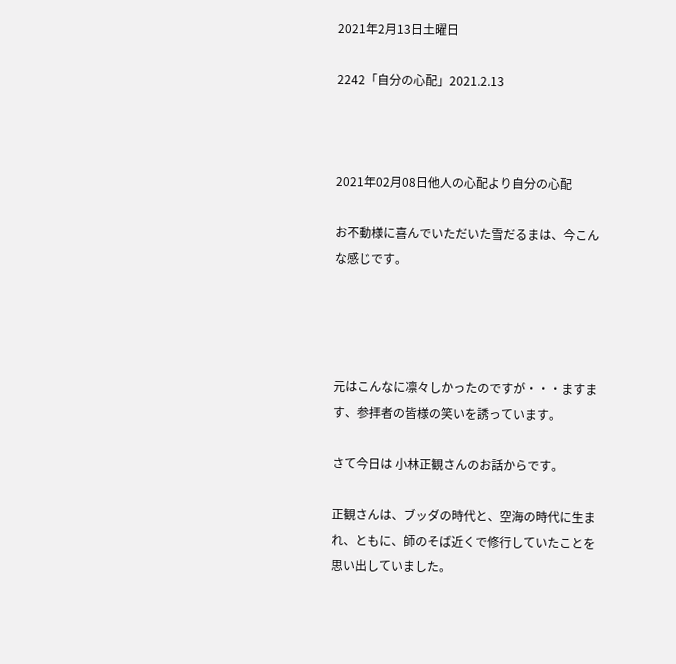2021年2月13日土曜日

2242「自分の心配」2021.2.13



2021年02月08日他人の心配より自分の心配

お不動様に喜んでいただいた雪だるまは、今こんな感じです。




元はこんなに凛々しかったのですが・・・ますます、参拝者の皆様の笑いを誘っています。

さて今日は 小林正観さんのお話からです。

正観さんは、ブッダの時代と、空海の時代に生まれ、ともに、師のそば近くで修行していたことを思い出していました。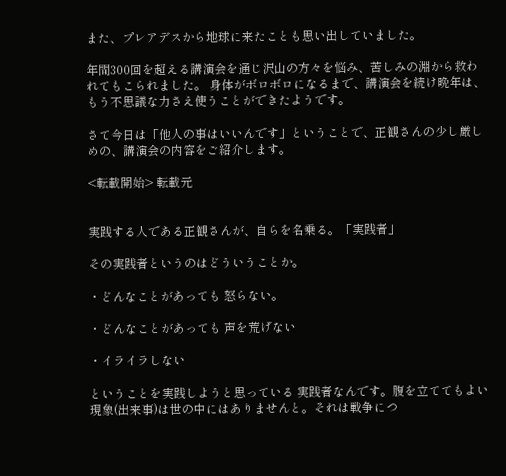また、プレアデスから地球に来たことも思い出していました。

年間300回を超える講演会を通じ沢山の方々を悩み、苦しみの淵から救われてもこられました。 身体がボロボロになるまで、講演会を続け晩年は、もう不思議な力さえ使うことができたようです。

さて今日は「他人の事はいいんです」ということで、正観さんの少し厳しめの、講演会の内容をご紹介します。

<転載開始> 転載元


実践する人である正観さんが、自らを名乗る。「実践者」

その実践者というのはどういうことか。

・どんなことがあっても 怒らない。

・どんなことがあっても 声を荒げない

・イライラしない

ということを実践しようと思っている 実践者なんです。腹を立ててもよい現象(出来事)は世の中にはありませんと。それは戦争につ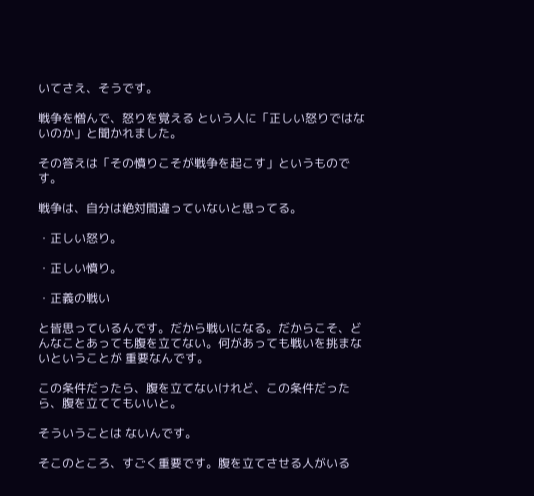いてさえ、そうです。

戦争を憎んで、怒りを覚える という人に「正しい怒りではないのか」と聞かれました。

その答えは「その憤りこそが戦争を起こす」というものです。

戦争は、自分は絶対間違っていないと思ってる。

・正しい怒り。

・正しい憤り。

・正義の戦い

と皆思っているんです。だから戦いになる。だからこそ、どんなことあっても腹を立てない。何があっても戦いを挑まないということが 重要なんです。

この条件だったら、腹を立てないけれど、この条件だったら、腹を立ててもいいと。

そういうことは ないんです。

そこのところ、すごく重要です。腹を立てさせる人がいる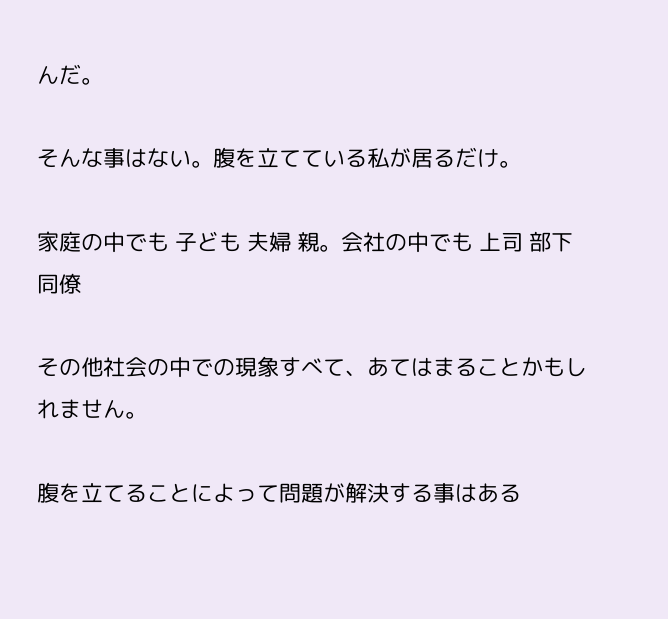んだ。

そんな事はない。腹を立てている私が居るだけ。

家庭の中でも 子ども 夫婦 親。会社の中でも 上司 部下 同僚

その他社会の中での現象すべて、あてはまることかもしれません。

腹を立てることによって問題が解決する事はある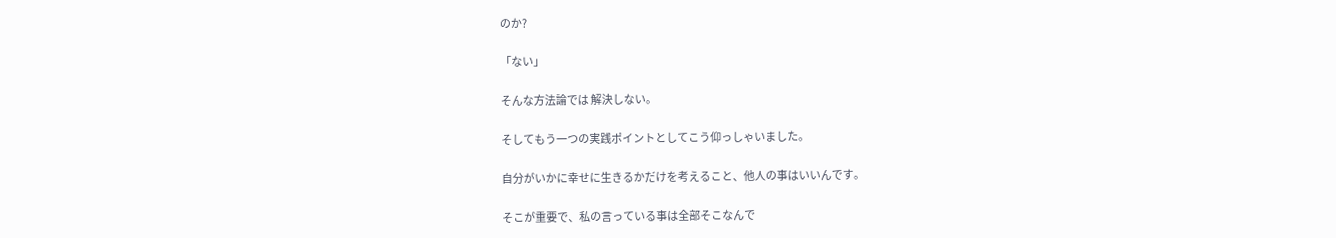のか?

「ない」

そんな方法論では 解決しない。

そしてもう一つの実践ポイントとしてこう仰っしゃいました。

自分がいかに幸せに生きるかだけを考えること、他人の事はいいんです。

そこが重要で、私の言っている事は全部そこなんで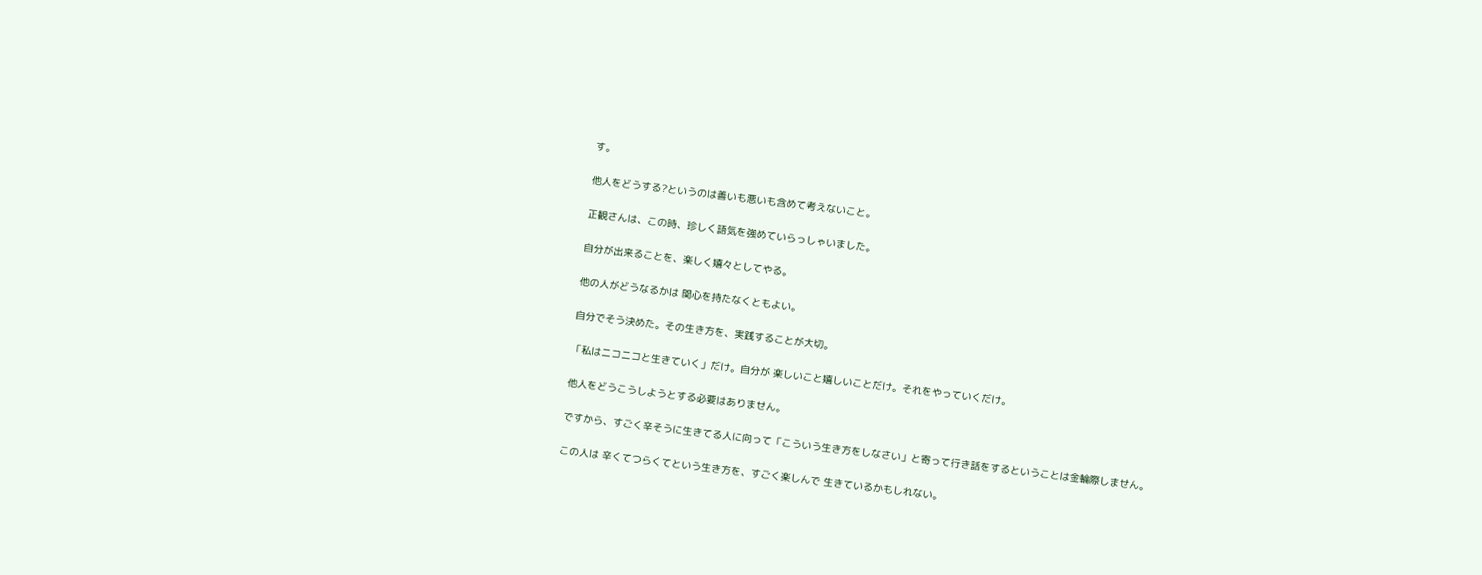す。

他人をどうする?というのは善いも悪いも含めて考えないこと。

正観さんは、この時、珍しく語気を強めていらっしゃいました。

自分が出来ることを、楽しく嬉々としてやる。

他の人がどうなるかは 関心を持たなくともよい。

自分でそう決めた。その生き方を、実践することが大切。

「私はニコニコと生きていく」だけ。自分が 楽しいこと嬉しいことだけ。それをやっていくだけ。

他人をどうこうしようとする必要はありません。

ですから、すごく辛そうに生きてる人に向って「こういう生き方をしなさい」と寄って行き話をするということは金輪際しません。

この人は 辛くてつらくてという生き方を、すごく楽しんで 生きているかもしれない。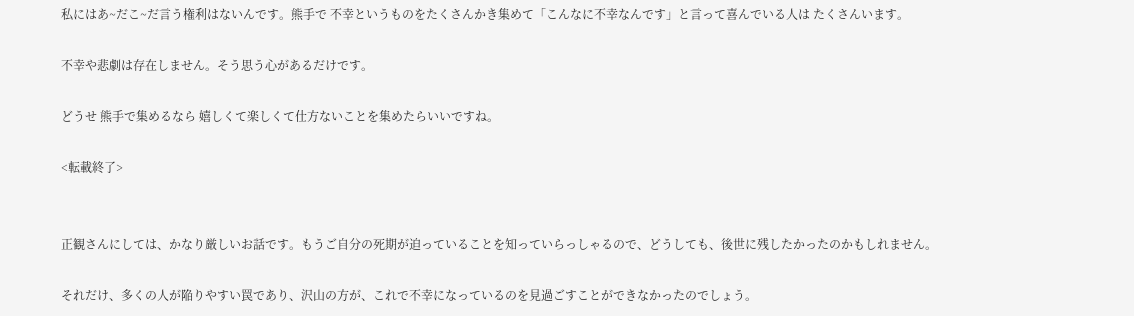私にはあ~だこ~だ言う権利はないんです。熊手で 不幸というものをたくさんかき集めて「こんなに不幸なんです」と言って喜んでいる人は たくさんいます。

不幸や悲劇は存在しません。そう思う心があるだけです。

どうせ 熊手で集めるなら 嬉しくて楽しくて仕方ないことを集めたらいいですね。

<転載終了>


正観さんにしては、かなり厳しいお話です。もうご自分の死期が迫っていることを知っていらっしゃるので、どうしても、後世に残したかったのかもしれません。

それだけ、多くの人が陥りやすい罠であり、沢山の方が、これで不幸になっているのを見過ごすことができなかったのでしょう。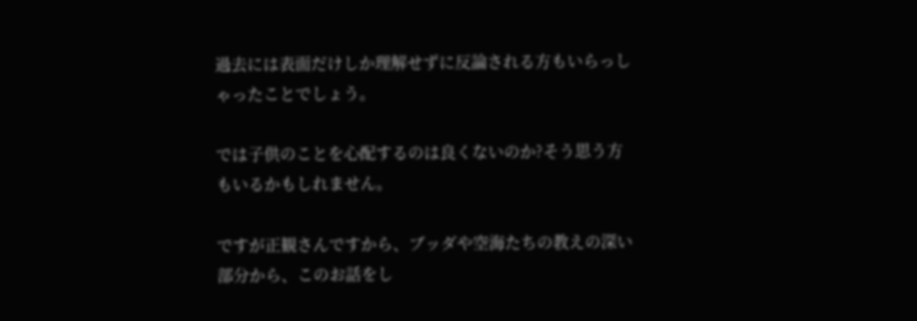過去には表面だけしか理解せずに反論される方もいらっしゃったことでしょう。

では子供のことを心配するのは良くないのか?そう思う方もいるかもしれません。

ですが正観さんですから、ブッダや空海たちの教えの深い部分から、このお話をし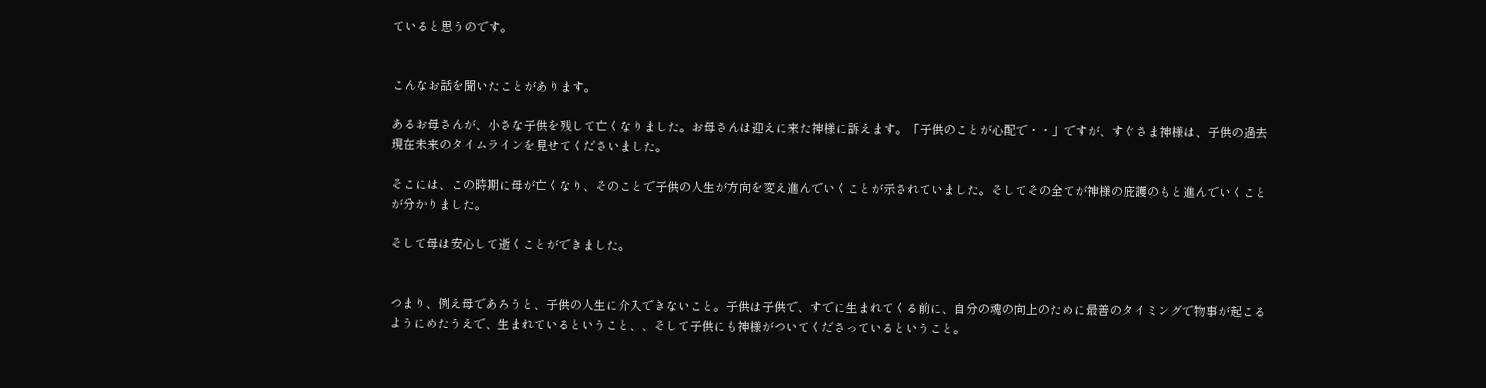ていると思うのです。


こんなお話を聞いたことがあります。

あるお母さんが、小さな子供を残して亡くなりました。お母さんは迎えに来た神様に訴えます。「子供のことが心配で・・」ですが、すぐさま神様は、子供の過去現在未来のタイムラインを見せてくださいました。

そこには、この時期に母が亡くなり、そのことで子供の人生が方向を変え進んでいくことが示されていました。そしてその全てが神様の庇護のもと進んでいくことが分かりました。

そして母は安心して逝くことができました。


つまり、例え母であろうと、子供の人生に介入できないこと。子供は子供で、すでに生まれてくる前に、自分の魂の向上のために最善のタイミングで物事が起こるようにめたうえで、生まれているということ、、そして子供にも神様がついてくださっているということ。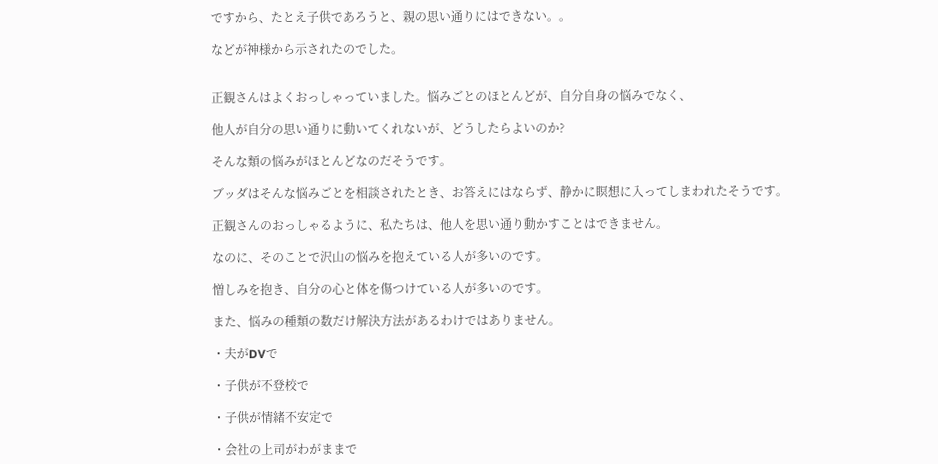ですから、たとえ子供であろうと、親の思い通りにはできない。。

などが神様から示されたのでした。


正観さんはよくおっしゃっていました。悩みごとのほとんどが、自分自身の悩みでなく、

他人が自分の思い通りに動いてくれないが、どうしたらよいのか?

そんな類の悩みがほとんどなのだそうです。

ブッダはそんな悩みごとを相談されたとき、お答えにはならず、静かに瞑想に入ってしまわれたそうです。

正観さんのおっしゃるように、私たちは、他人を思い通り動かすことはできません。

なのに、そのことで沢山の悩みを抱えている人が多いのです。

憎しみを抱き、自分の心と体を傷つけている人が多いのです。

また、悩みの種類の数だけ解決方法があるわけではありません。

・夫がDVで

・子供が不登校で

・子供が情緒不安定で

・会社の上司がわがままで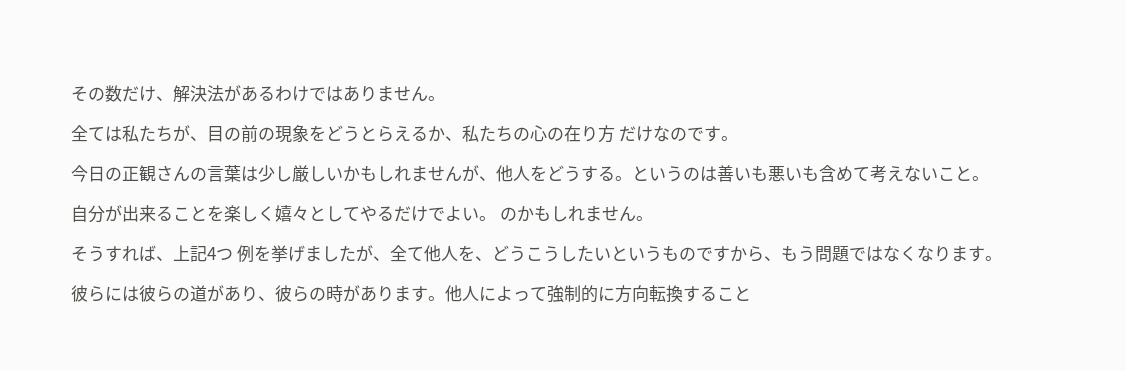その数だけ、解決法があるわけではありません。

全ては私たちが、目の前の現象をどうとらえるか、私たちの心の在り方 だけなのです。

今日の正観さんの言葉は少し厳しいかもしれませんが、他人をどうする。というのは善いも悪いも含めて考えないこと。

自分が出来ることを楽しく嬉々としてやるだけでよい。 のかもしれません。

そうすれば、上記4つ 例を挙げましたが、全て他人を、どうこうしたいというものですから、もう問題ではなくなります。

彼らには彼らの道があり、彼らの時があります。他人によって強制的に方向転換すること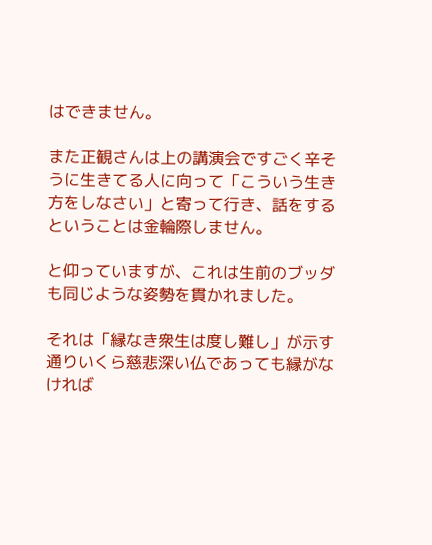はできません。

また正観さんは上の講演会ですごく辛そうに生きてる人に向って「こういう生き方をしなさい」と寄って行き、話をするということは金輪際しません。

と仰っていますが、これは生前のブッダも同じような姿勢を貫かれました。

それは「縁なき衆生は度し難し」が示す通りいくら慈悲深い仏であっても縁がなければ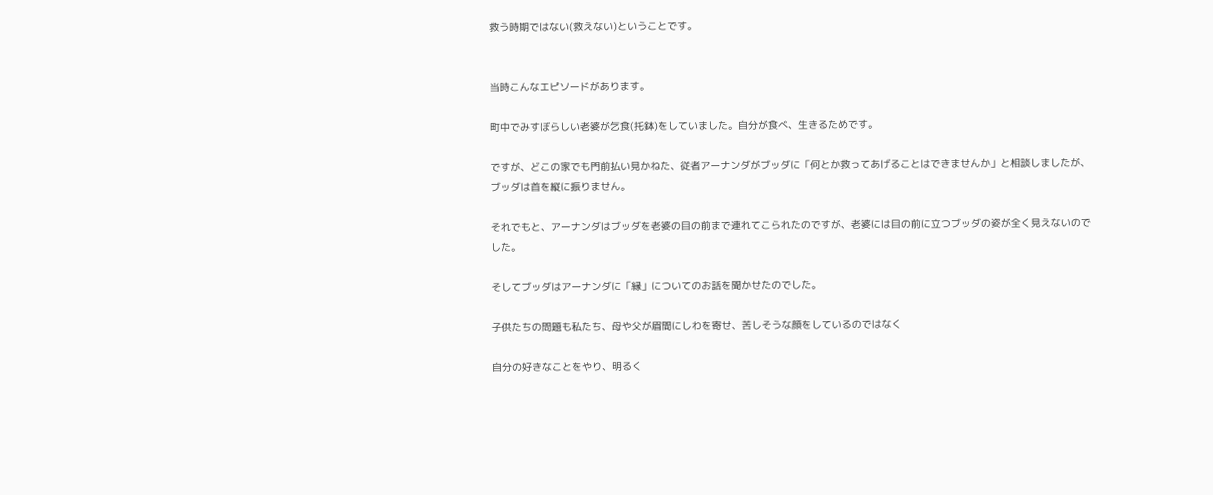救う時期ではない(救えない)ということです。


当時こんなエピソードがあります。

町中でみすぼらしい老婆が乞食(托鉢)をしていました。自分が食べ、生きるためです。

ですが、どこの家でも門前払い見かねた、従者アーナンダがブッダに「何とか救ってあげることはできませんか」と相談しましたが、ブッダは首を縦に振りません。

それでもと、アーナンダはブッダを老婆の目の前まで連れてこられたのですが、老婆には目の前に立つブッダの姿が全く見えないのでした。

そしてブッダはアーナンダに「縁」についてのお話を聞かせたのでした。

子供たちの問題も私たち、母や父が眉間にしわを寄せ、苦しそうな顔をしているのではなく

自分の好きなことをやり、明るく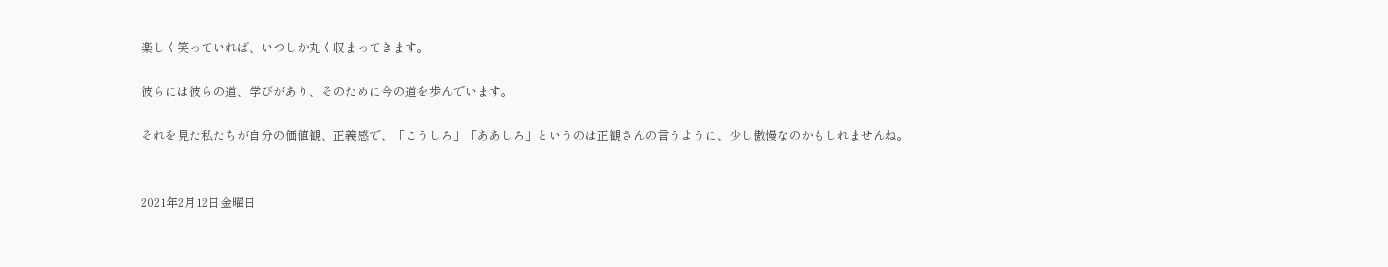楽しく笑っていれば、いつしか丸く収まってきます。

彼らには彼らの道、学びがあり、そのために今の道を歩んでいます。

それを見た私たちが自分の価値観、正義感で、「こうしろ」「ああしろ」というのは正観さんの言うように、少し傲慢なのかもしれませんね。


2021年2月12日金曜日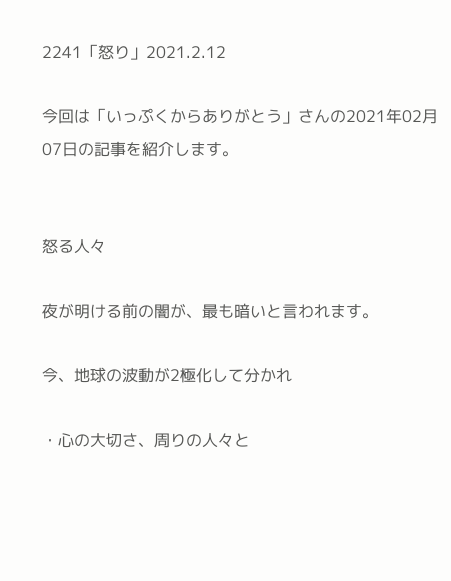2241「怒り」2021.2.12

今回は「いっぷくからありがとう」さんの2021年02月07日の記事を紹介します。


怒る人々

夜が明ける前の闇が、最も暗いと言われます。

今、地球の波動が2極化して分かれ

・心の大切さ、周りの人々と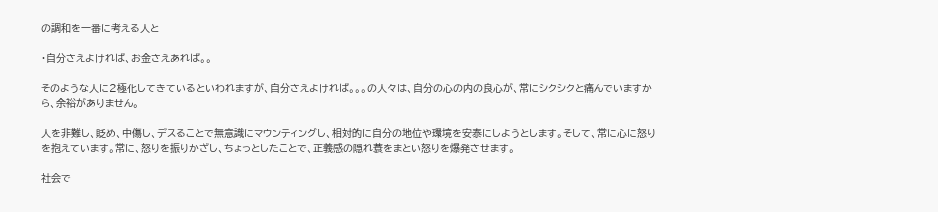の調和を一番に考える人と

・自分さえよければ、お金さえあれば。。

そのような人に2極化してきているといわれますが、自分さえよければ。。。の人々は、自分の心の内の良心が、常にシクシクと痛んでいますから、余裕がありません。

人を非難し、貶め、中傷し、デスることで無意識にマウンティングし、相対的に自分の地位や環境を安泰にしようとします。そして、常に心に怒りを抱えています。常に、怒りを振りかざし、ちょっとしたことで、正義感の隠れ蓑をまとい怒りを爆発させます。

社会で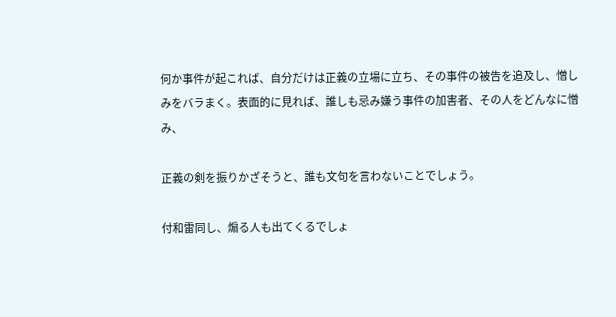何か事件が起これば、自分だけは正義の立場に立ち、その事件の被告を追及し、憎しみをバラまく。表面的に見れば、誰しも忌み嫌う事件の加害者、その人をどんなに憎み、

正義の剣を振りかざそうと、誰も文句を言わないことでしょう。

付和雷同し、煽る人も出てくるでしょ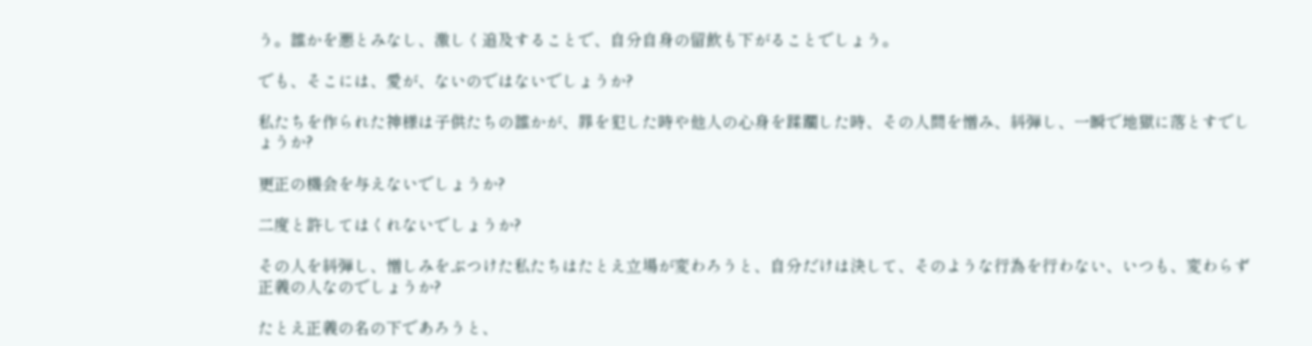う。誰かを悪とみなし、激しく追及することで、自分自身の留飲も下がることでしょう。

でも、そこには、愛が、ないのではないでしょうか?

私たちを作られた神様は子供たちの誰かが、罪を犯した時や他人の心身を蹂躙した時、その人間を憎み、糾弾し、一瞬で地獄に落とすでしょうか?

更正の機会を与えないでしょうか?

二度と許してはくれないでしょうか?

その人を糾弾し、憎しみをぶつけた私たちはたとえ立場が変わろうと、自分だけは決して、そのような行為を行わない、いつも、変わらず正義の人なのでしょうか?

たとえ正義の名の下であろうと、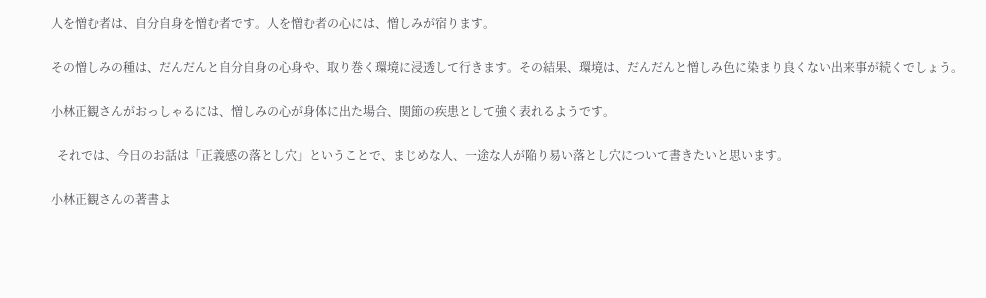人を憎む者は、自分自身を憎む者です。人を憎む者の心には、憎しみが宿ります。

その憎しみの種は、だんだんと自分自身の心身や、取り巻く環境に浸透して行きます。その結果、環境は、だんだんと憎しみ色に染まり良くない出来事が続くでしょう。

小林正観さんがおっしゃるには、憎しみの心が身体に出た場合、関節の疾患として強く表れるようです。

  それでは、今日のお話は「正義感の落とし穴」ということで、まじめな人、一途な人が陥り易い落とし穴について書きたいと思います。

小林正観さんの著書よ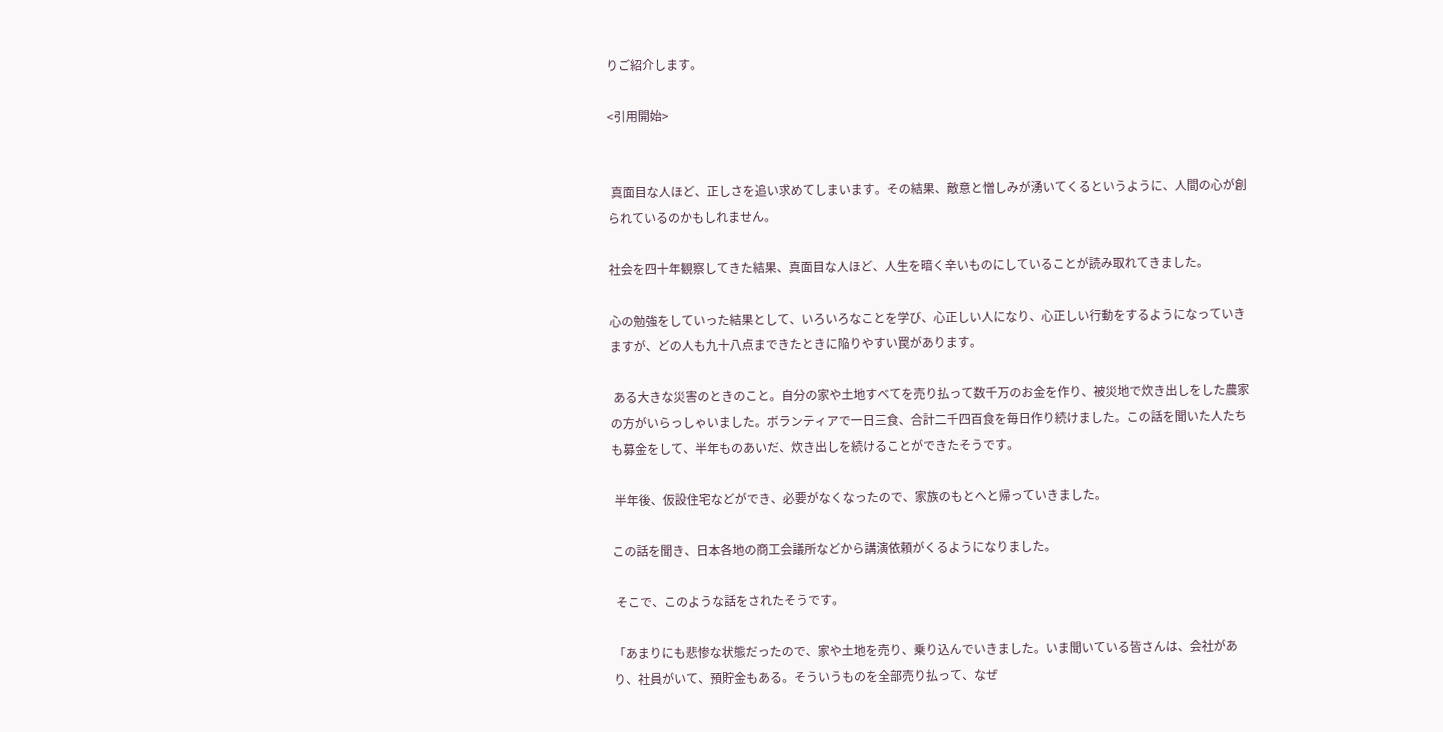りご紹介します。

<引用開始>


 真面目な人ほど、正しさを追い求めてしまいます。その結果、敵意と憎しみが湧いてくるというように、人間の心が創られているのかもしれません。

社会を四十年観察してきた結果、真面目な人ほど、人生を暗く辛いものにしていることが読み取れてきました。

心の勉強をしていった結果として、いろいろなことを学び、心正しい人になり、心正しい行動をするようになっていきますが、どの人も九十八点まできたときに陥りやすい罠があります。

 ある大きな災害のときのこと。自分の家や土地すべてを売り払って数千万のお金を作り、被災地で炊き出しをした農家の方がいらっしゃいました。ボランティアで一日三食、合計二千四百食を毎日作り続けました。この話を聞いた人たちも募金をして、半年ものあいだ、炊き出しを続けることができたそうです。

 半年後、仮設住宅などができ、必要がなくなったので、家族のもとへと帰っていきました。

この話を聞き、日本各地の商工会議所などから講演依頼がくるようになりました。

 そこで、このような話をされたそうです。

「あまりにも悲惨な状態だったので、家や土地を売り、乗り込んでいきました。いま聞いている皆さんは、会社があり、社員がいて、預貯金もある。そういうものを全部売り払って、なぜ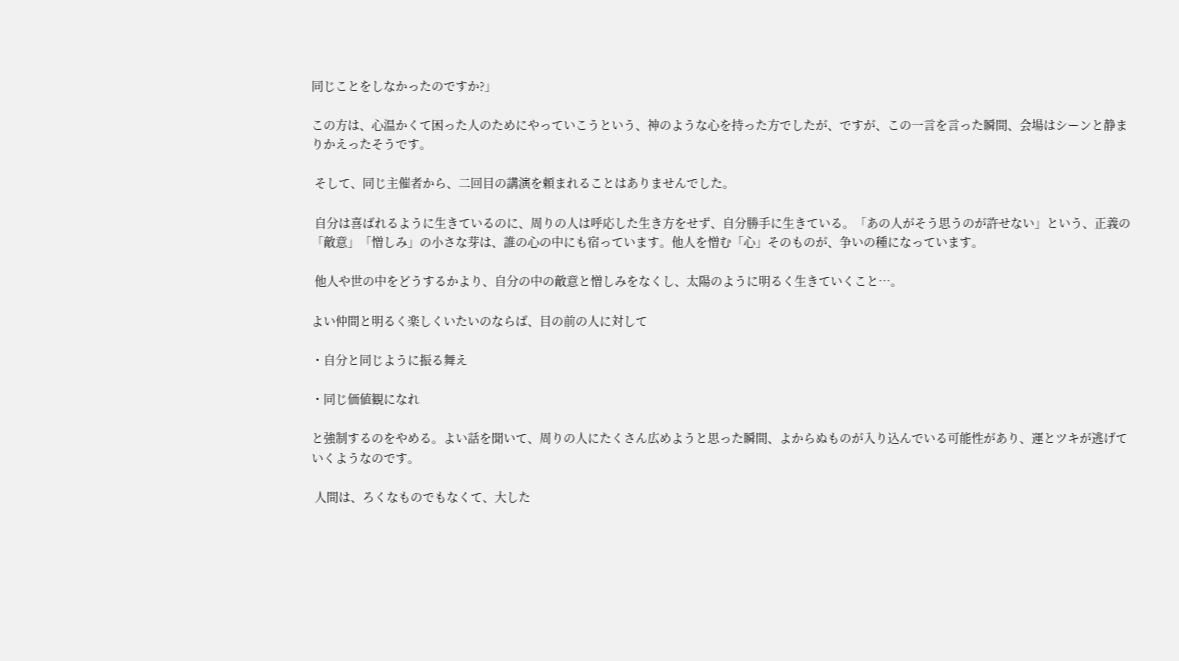同じことをしなかったのですか?」

この方は、心温かくて困った人のためにやっていこうという、神のような心を持った方でしたが、ですが、この一言を言った瞬間、会場はシーンと静まりかえったそうです。

 そして、同じ主催者から、二回目の講演を頼まれることはありませんでした。

 自分は喜ばれるように生きているのに、周りの人は呼応した生き方をせず、自分勝手に生きている。「あの人がそう思うのが許せない」という、正義の「敵意」「憎しみ」の小さな芽は、誰の心の中にも宿っています。他人を憎む「心」そのものが、争いの種になっています。

 他人や世の中をどうするかより、自分の中の敵意と憎しみをなくし、太陽のように明るく生きていくこと…。

よい仲間と明るく楽しくいたいのならば、目の前の人に対して

・自分と同じように振る舞え

・同じ価値観になれ

と強制するのをやめる。よい話を聞いて、周りの人にたくさん広めようと思った瞬間、よからぬものが入り込んでいる可能性があり、運とツキが逃げていくようなのです。

 人間は、ろくなものでもなくて、大した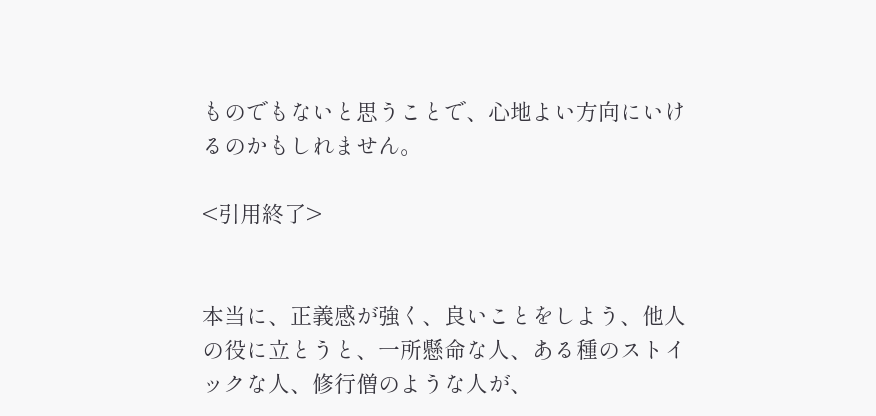ものでもないと思うことで、心地よい方向にいけるのかもしれません。

<引用終了>


本当に、正義感が強く、良いことをしよう、他人の役に立とうと、一所懸命な人、ある種のストイックな人、修行僧のような人が、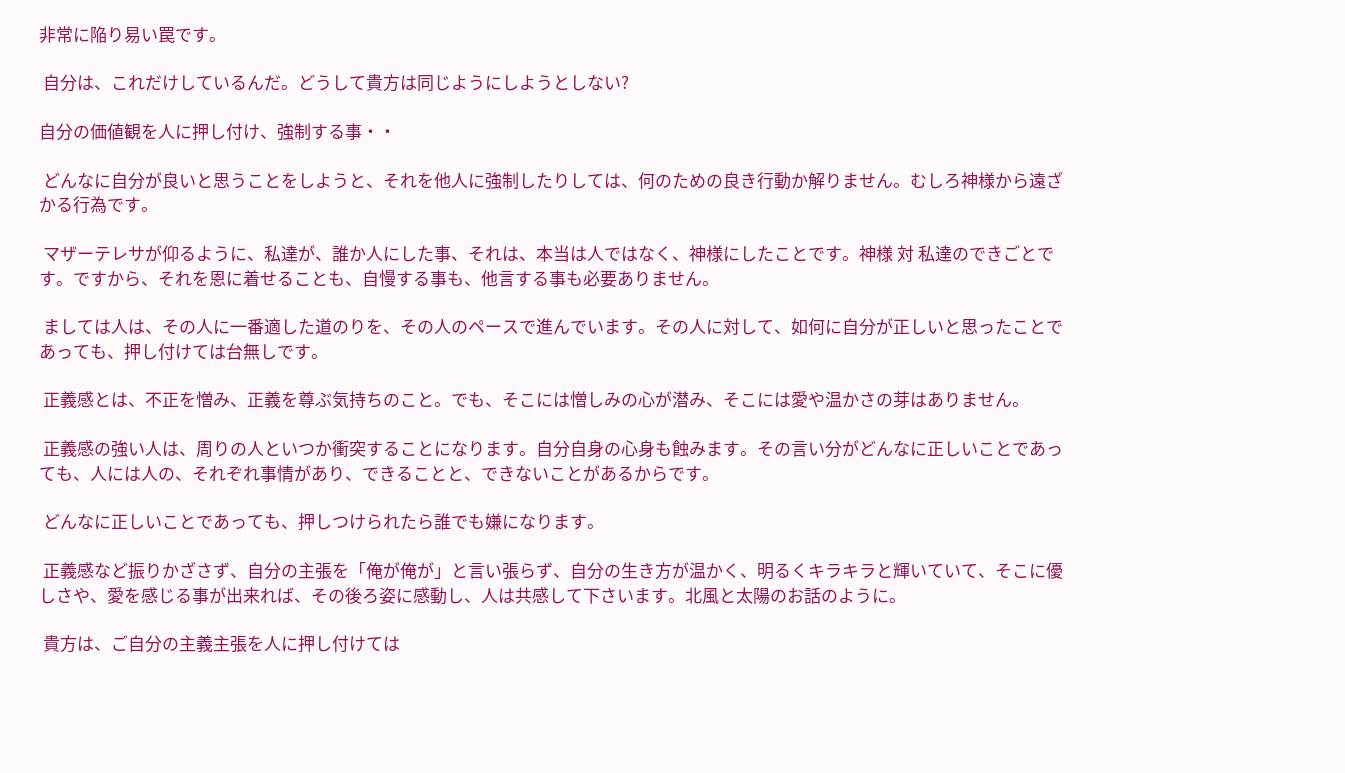非常に陥り易い罠です。

 自分は、これだけしているんだ。どうして貴方は同じようにしようとしない?

自分の価値観を人に押し付け、強制する事・・

 どんなに自分が良いと思うことをしようと、それを他人に強制したりしては、何のための良き行動か解りません。むしろ神様から遠ざかる行為です。

 マザーテレサが仰るように、私達が、誰か人にした事、それは、本当は人ではなく、神様にしたことです。神様 対 私達のできごとです。ですから、それを恩に着せることも、自慢する事も、他言する事も必要ありません。

 ましては人は、その人に一番適した道のりを、その人のペースで進んでいます。その人に対して、如何に自分が正しいと思ったことであっても、押し付けては台無しです。

 正義感とは、不正を憎み、正義を尊ぶ気持ちのこと。でも、そこには憎しみの心が潜み、そこには愛や温かさの芽はありません。

 正義感の強い人は、周りの人といつか衝突することになります。自分自身の心身も蝕みます。その言い分がどんなに正しいことであっても、人には人の、それぞれ事情があり、できることと、できないことがあるからです。

 どんなに正しいことであっても、押しつけられたら誰でも嫌になります。

 正義感など振りかざさず、自分の主張を「俺が俺が」と言い張らず、自分の生き方が温かく、明るくキラキラと輝いていて、そこに優しさや、愛を感じる事が出来れば、その後ろ姿に感動し、人は共感して下さいます。北風と太陽のお話のように。

 貴方は、ご自分の主義主張を人に押し付けては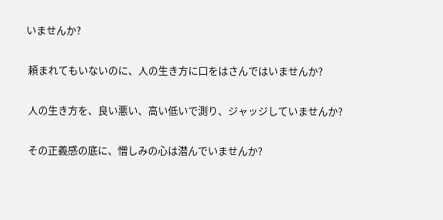いませんか?

 頼まれてもいないのに、人の生き方に口をはさんではいませんか?

 人の生き方を、良い悪い、高い低いで測り、ジャッジしていませんか?

 その正義感の底に、憎しみの心は潜んでいませんか?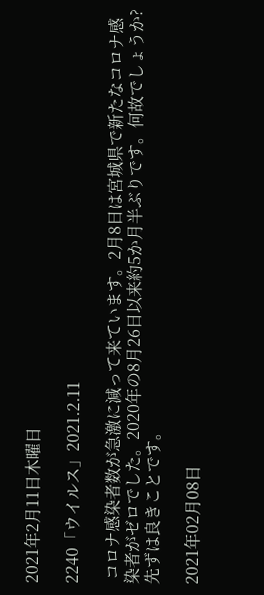2021年2月11日木曜日

2240「ウイルス」2021.2.11

 コロナ感染者数が急激に減って来ています。2月8日は宮城県で新たなコロナ感染者がゼロでした。2020年の8月26日以来約5か月半ぶりです。何故でしょうか?先ずは良きことです。

2021年02月08日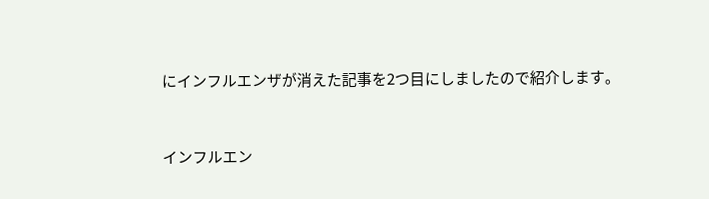にインフルエンザが消えた記事を2つ目にしましたので紹介します。


インフルエン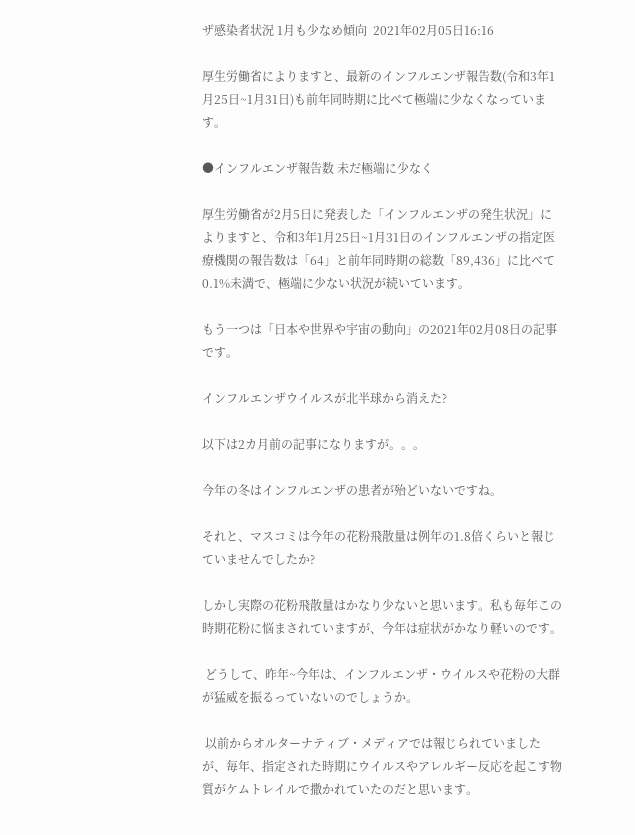ザ感染者状況 1月も少なめ傾向  2021年02月05日16:16

厚生労働省によりますと、最新のインフルエンザ報告数(令和3年1月25日~1月31日)も前年同時期に比べて極端に少なくなっています。

●インフルエンザ報告数 未だ極端に少なく

厚生労働省が2月5日に発表した「インフルエンザの発生状況」によりますと、令和3年1月25日~1月31日のインフルエンザの指定医療機関の報告数は「64」と前年同時期の総数「89,436」に比べて0.1%未満で、極端に少ない状況が続いています。

もう一つは「日本や世界や宇宙の動向」の2021年02月08日の記事です。

インフルエンザウイルスが北半球から消えた?

以下は2カ月前の記事になりますが。。。

今年の冬はインフルエンザの患者が殆どいないですね。

それと、マスコミは今年の花粉飛散量は例年の1.8倍くらいと報じていませんでしたか?

しかし実際の花粉飛散量はかなり少ないと思います。私も毎年この時期花粉に悩まされていますが、今年は症状がかなり軽いのです。

 どうして、昨年~今年は、インフルエンザ・ウイルスや花粉の大群が猛威を振るっていないのでしょうか。

 以前からオルターナティブ・メディアでは報じられていましたが、毎年、指定された時期にウイルスやアレルギー反応を起こす物質がケムトレイルで撒かれていたのだと思います。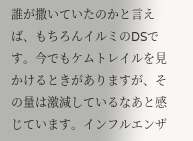誰が撒いていたのかと言えば、もちろんイルミのDSです。今でもケムトレイルを見かけるときがありますが、その量は激減しているなあと感じています。インフルエンザ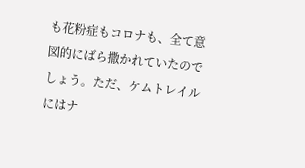も花粉症もコロナも、全て意図的にばら撒かれていたのでしょう。ただ、ケムトレイルにはナ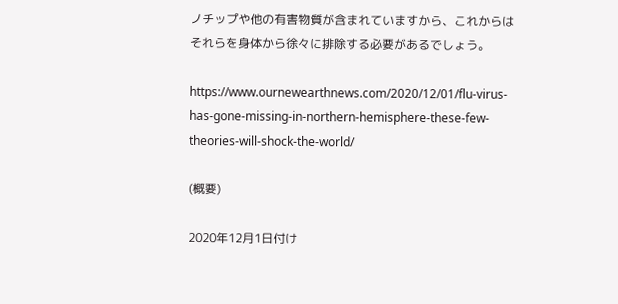ノチップや他の有害物質が含まれていますから、これからはそれらを身体から徐々に排除する必要があるでしょう。

https://www.ournewearthnews.com/2020/12/01/flu-virus-has-gone-missing-in-northern-hemisphere-these-few-theories-will-shock-the-world/

(概要)

2020年12月1日付け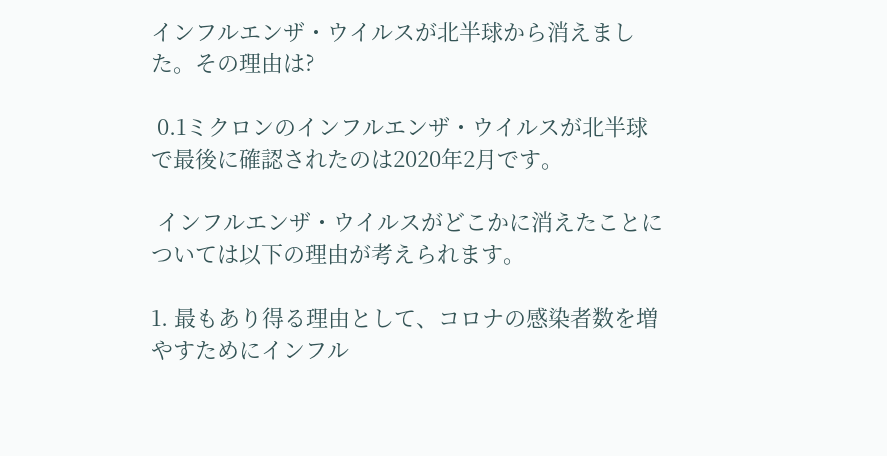インフルエンザ・ウイルスが北半球から消えました。その理由は?

 0.1ミクロンのインフルエンザ・ウイルスが北半球で最後に確認されたのは2020年2月です。

 インフルエンザ・ウイルスがどこかに消えたことについては以下の理由が考えられます。

1. 最もあり得る理由として、コロナの感染者数を増やすためにインフル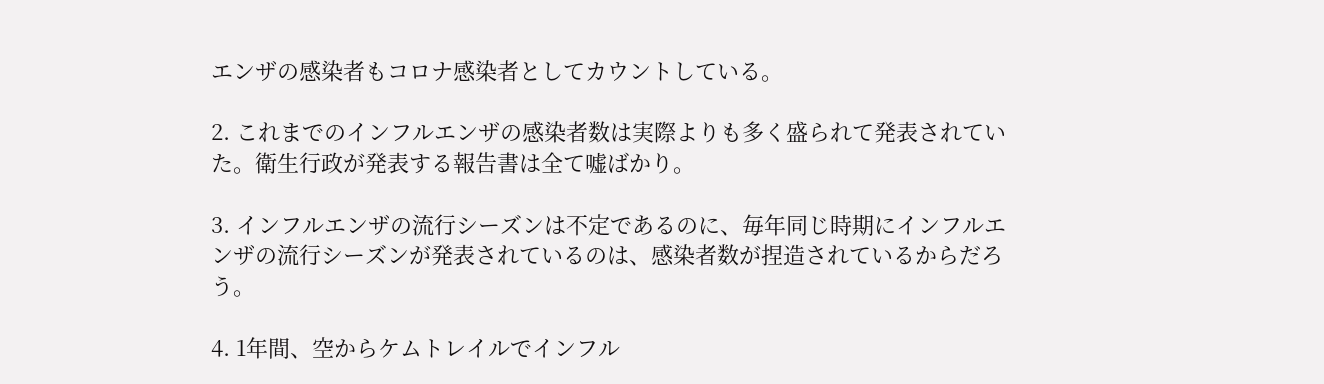エンザの感染者もコロナ感染者としてカウントしている。

2. これまでのインフルエンザの感染者数は実際よりも多く盛られて発表されていた。衛生行政が発表する報告書は全て嘘ばかり。

3. インフルエンザの流行シーズンは不定であるのに、毎年同じ時期にインフルエンザの流行シーズンが発表されているのは、感染者数が捏造されているからだろう。

4. 1年間、空からケムトレイルでインフル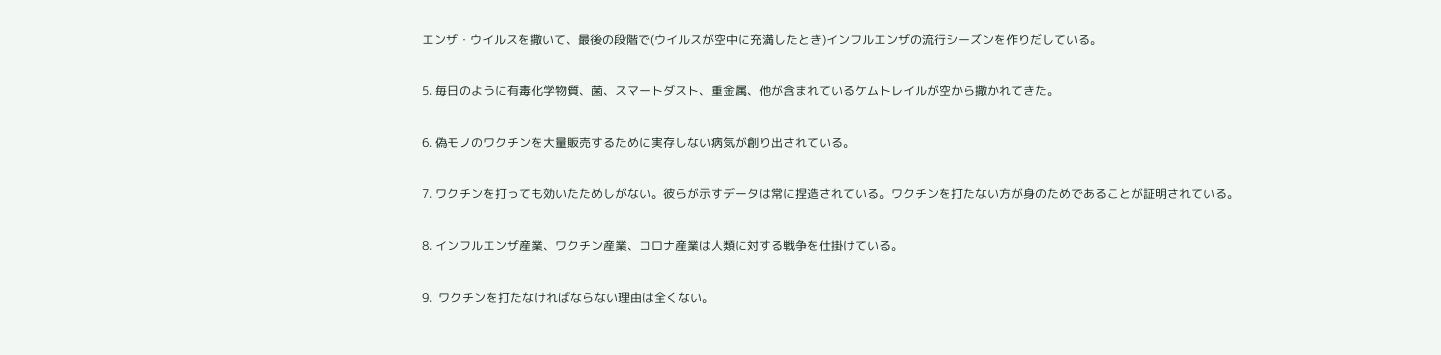エンザ・ウイルスを撒いて、最後の段階で(ウイルスが空中に充満したとき)インフルエンザの流行シーズンを作りだしている。

5. 毎日のように有毒化学物質、菌、スマートダスト、重金属、他が含まれているケムトレイルが空から撒かれてきた。

6. 偽モノのワクチンを大量販売するために実存しない病気が創り出されている。

7. ワクチンを打っても効いたためしがない。彼らが示すデータは常に捏造されている。ワクチンを打たない方が身のためであることが証明されている。

8. インフルエンザ産業、ワクチン産業、コロナ産業は人類に対する戦争を仕掛けている。

9.  ワクチンを打たなければならない理由は全くない。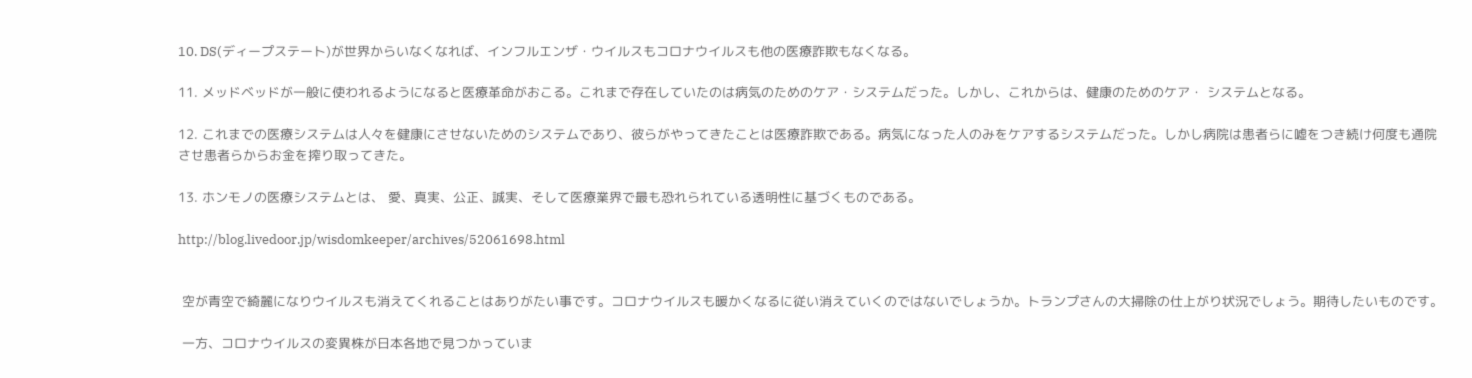10. DS(ディープステート)が世界からいなくなれば、インフルエンザ・ウイルスもコロナウイルスも他の医療詐欺もなくなる。

11. メッドベッドが一般に使われるようになると医療革命がおこる。これまで存在していたのは病気のためのケア・システムだった。しかし、これからは、健康のためのケア・ システムとなる。

12. これまでの医療システムは人々を健康にさせないためのシステムであり、彼らがやってきたことは医療詐欺である。病気になった人のみをケアするシステムだった。しかし病院は患者らに嘘をつき続け何度も通院させ患者らからお金を搾り取ってきた。

13. ホンモノの医療システムとは、 愛、真実、公正、誠実、そして医療業界で最も恐れられている透明性に基づくものである。

http://blog.livedoor.jp/wisdomkeeper/archives/52061698.html


 空が青空で綺麗になりウイルスも消えてくれることはありがたい事です。コロナウイルスも暖かくなるに従い消えていくのではないでしょうか。トランプさんの大掃除の仕上がり状況でしょう。期待したいものです。

 一方、コロナウイルスの変異株が日本各地で見つかっていま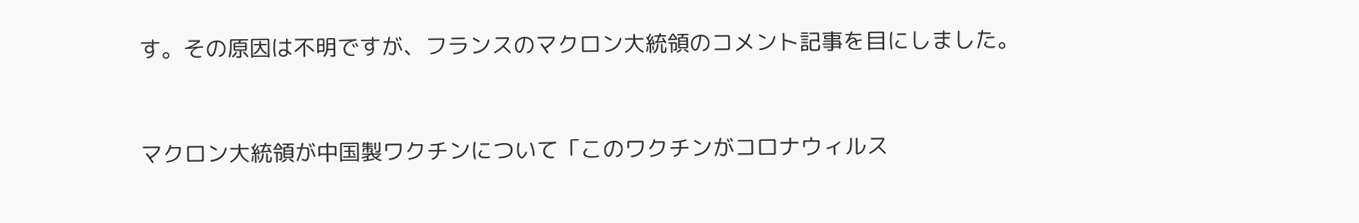す。その原因は不明ですが、フランスのマクロン大統領のコメント記事を目にしました。


マクロン大統領が中国製ワクチンについて「このワクチンがコロナウィルス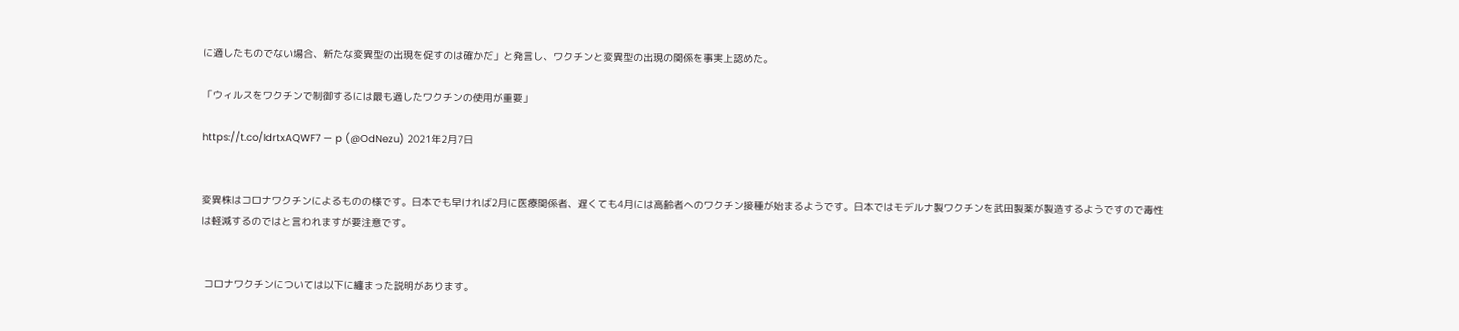に適したものでない場合、新たな変異型の出現を促すのは確かだ」と発言し、ワクチンと変異型の出現の関係を事実上認めた。

「ウィルスをワクチンで制御するには最も適したワクチンの使用が重要」

https://t.co/IdrtxAQWF7 — p (@OdNezu) 2021年2月7日


変異株はコロナワクチンによるものの様です。日本でも早ければ2月に医療関係者、遅くても4月には高齢者へのワクチン接種が始まるようです。日本ではモデルナ製ワクチンを武田製薬が製造するようですので毒性は軽減するのではと言われますが要注意です。


 コロナワクチンについては以下に纏まった説明があります。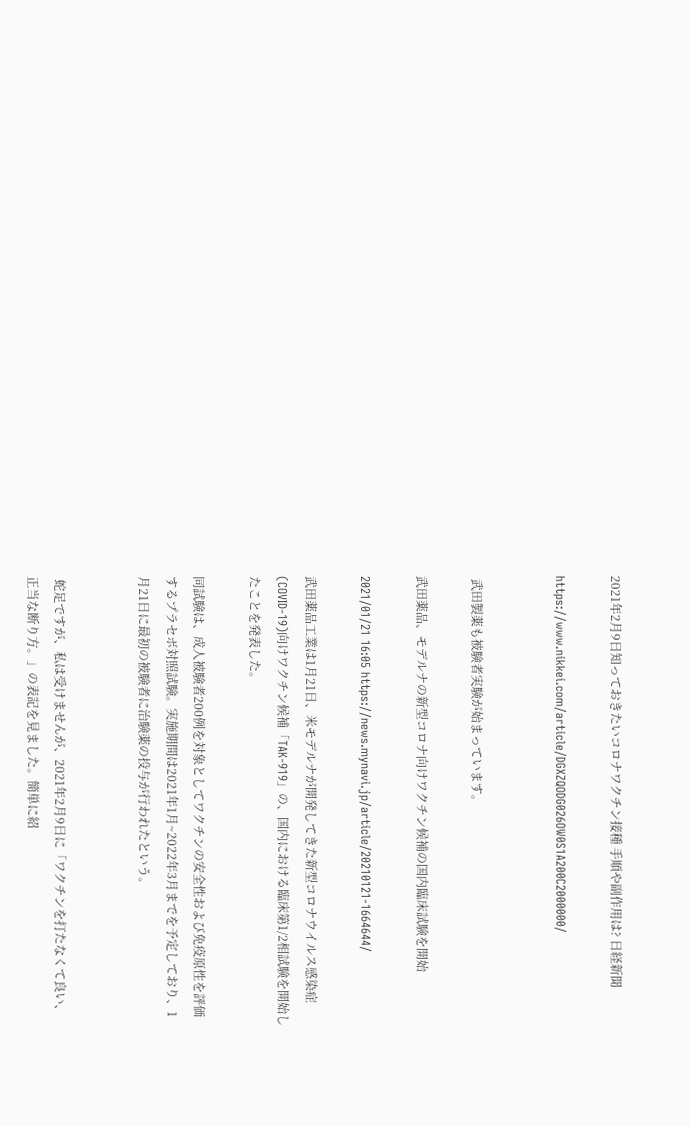2021年2月9日知っておきたいコロナワクチン接種 手順や副作用は? 日経新聞

https://www.nikkei.com/article/DGXZQODG026OW0S1A200C2000000/


 武田製薬も被験者実験が始まっています。

武田薬品、モデルナの新型コロナ向けワクチン候補の国内臨床試験を開始

2021/01/21 16:05 https://news.mynavi.jp/article/20210121-1664644/

武田薬品工業は1月21日、米モデルナが開発してきた新型コロナウイルス感染症(COVID-19)向けワクチン候補「TAK-919」の、国内における臨床第1/2相試験を開始したことを発表した。

同試験は、成人被験者200例を対象としてワクチンの安全性および免疫原性を評価するプラセボ対照試験。実施期間は2021年1月~2022年3月までを予定しており、1月21日に最初の被験者に治験薬の投与が行われたという。


 蛇足ですが、私は受けませんが、2021年2月9日に「ワクチンを打たなくて良い、正当な断り方。」の表記を見ました。簡単に紹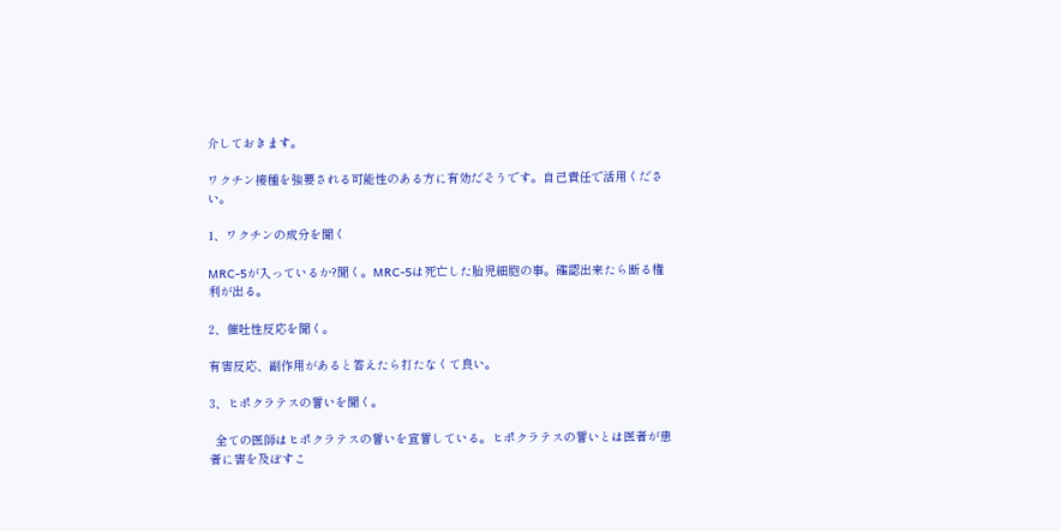介しておきます。

ワクチン接種を強要される可能性のある方に有効だそうです。自己責任で活用ください。

1、ワクチンの成分を聞く

MRC-5が入っているか?聞く。MRC-5は死亡した胎児細胞の事。確認出来たら断る権利が出る。

2、催吐性反応を聞く。

有害反応、副作用があると答えたら打たなくて良い。

3、ヒポクラテスの誓いを聞く。

  全ての医師はヒポクラテスの誓いを宣誓している。ヒポクラテスの誓いとは医者が患者に害を及ぼすこ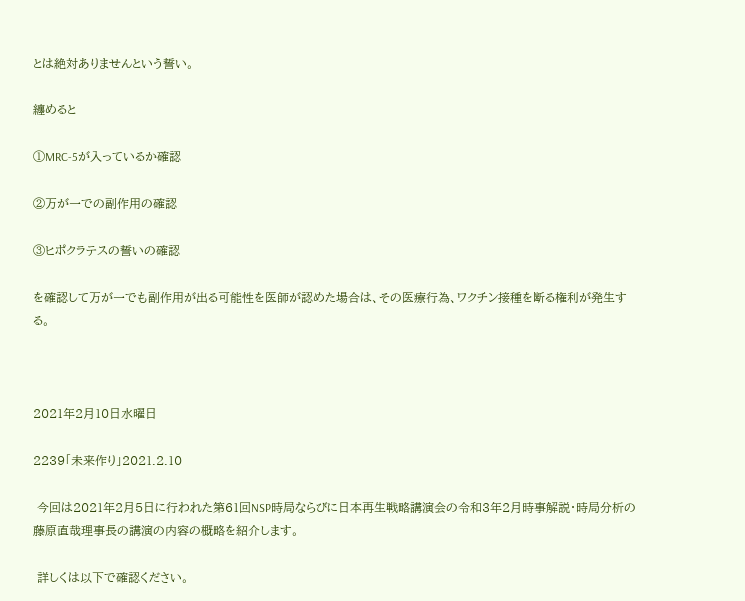とは絶対ありませんという誓い。

纏めると

①MRC-5が入っているか確認

②万が一での副作用の確認

③ヒポクラテスの誓いの確認

を確認して万が一でも副作用が出る可能性を医師が認めた場合は、その医療行為、ワクチン接種を断る権利が発生する。



2021年2月10日水曜日

2239「未来作り」2021.2.10

 今回は2021年2月5日に行われた第61回NSP時局ならびに日本再生戦略講演会の令和3年2月時事解説・時局分析の藤原直哉理事長の講演の内容の概略を紹介します。

 詳しくは以下で確認ください。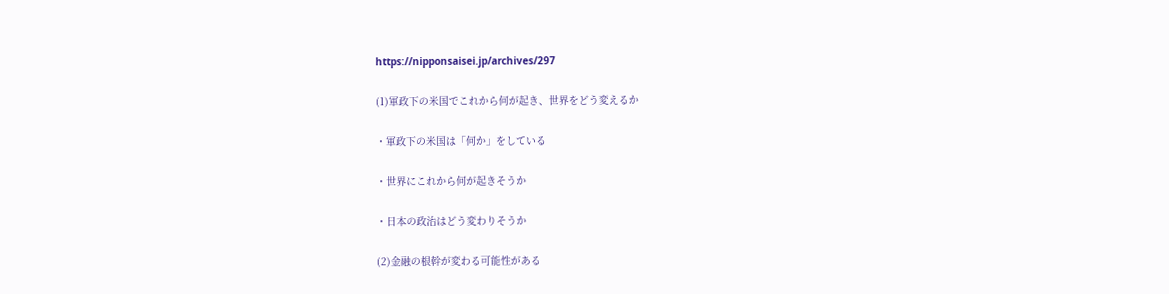https://nipponsaisei.jp/archives/297

(1)軍政下の米国でこれから何が起き、世界をどう変えるか

・軍政下の米国は「何か」をしている

・世界にこれから何が起きそうか

・日本の政治はどう変わりそうか

(2)金融の根幹が変わる可能性がある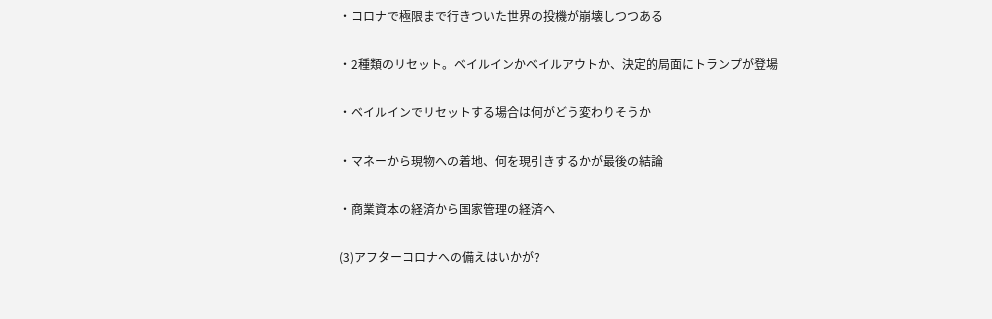・コロナで極限まで行きついた世界の投機が崩壊しつつある

・2種類のリセット。ベイルインかベイルアウトか、決定的局面にトランプが登場

・ベイルインでリセットする場合は何がどう変わりそうか

・マネーから現物への着地、何を現引きするかが最後の結論

・商業資本の経済から国家管理の経済へ

(3)アフターコロナへの備えはいかが?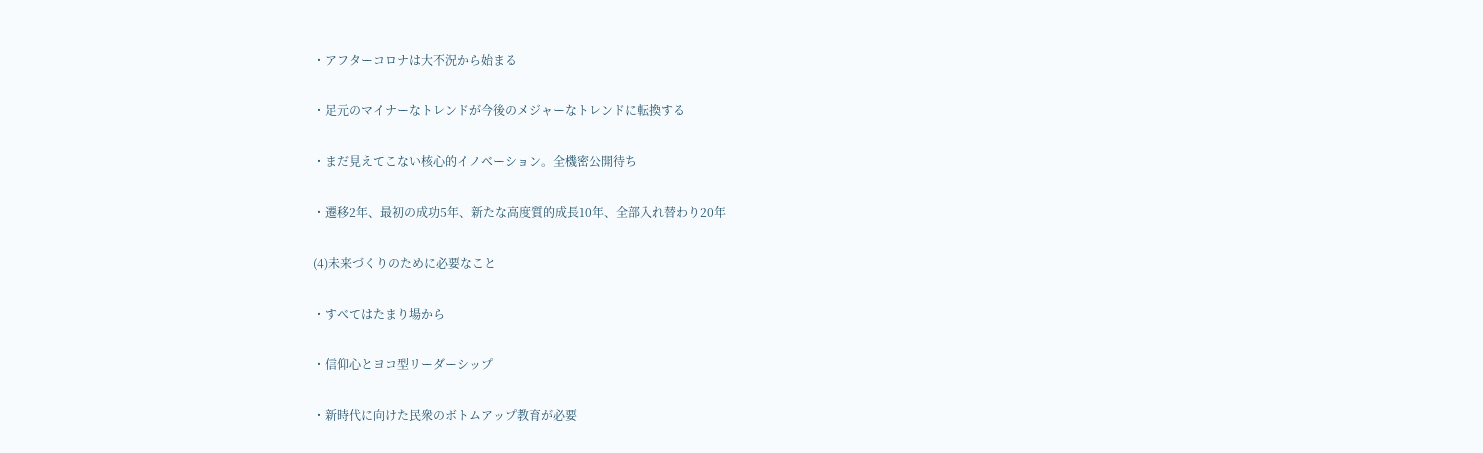・アフターコロナは大不況から始まる

・足元のマイナーなトレンドが今後のメジャーなトレンドに転換する

・まだ見えてこない核心的イノベーション。全機密公開待ち

・遷移2年、最初の成功5年、新たな高度質的成長10年、全部入れ替わり20年

(4)未来づくりのために必要なこと

・すべてはたまり場から

・信仰心とヨコ型リーダーシップ

・新時代に向けた民衆のボトムアップ教育が必要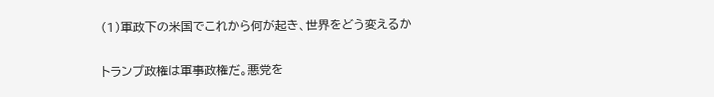(1)軍政下の米国でこれから何が起き、世界をどう変えるか

トランプ政権は軍事政権だ。悪党を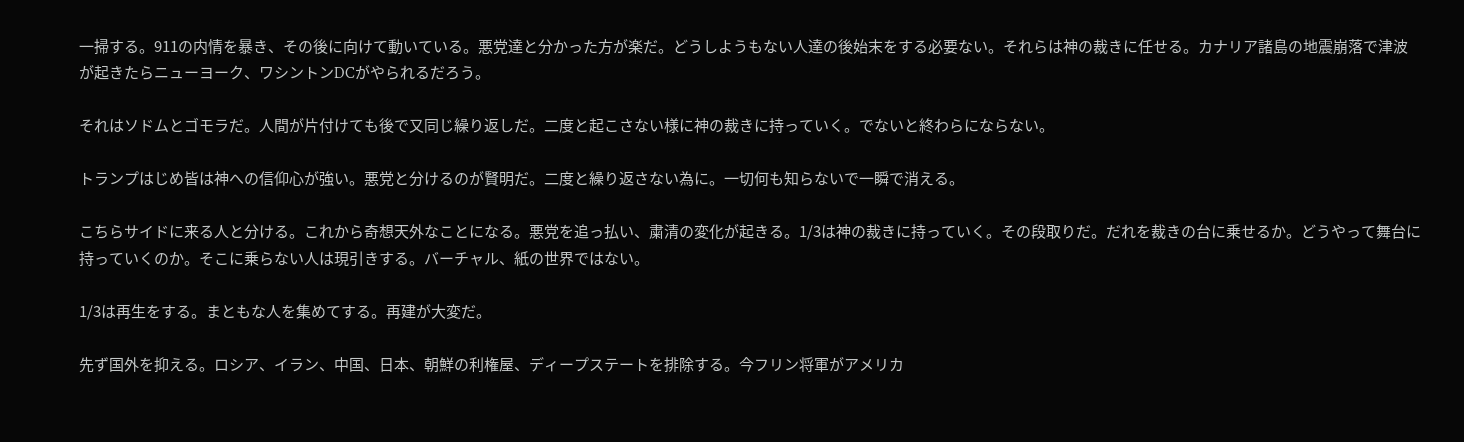一掃する。911の内情を暴き、その後に向けて動いている。悪党達と分かった方が楽だ。どうしようもない人達の後始末をする必要ない。それらは神の裁きに任せる。カナリア諸島の地震崩落で津波が起きたらニューヨーク、ワシントンDCがやられるだろう。

それはソドムとゴモラだ。人間が片付けても後で又同じ繰り返しだ。二度と起こさない様に神の裁きに持っていく。でないと終わらにならない。

トランプはじめ皆は神への信仰心が強い。悪党と分けるのが賢明だ。二度と繰り返さない為に。一切何も知らないで一瞬で消える。

こちらサイドに来る人と分ける。これから奇想天外なことになる。悪党を追っ払い、粛清の変化が起きる。1/3は神の裁きに持っていく。その段取りだ。だれを裁きの台に乗せるか。どうやって舞台に持っていくのか。そこに乗らない人は現引きする。バーチャル、紙の世界ではない。

1/3は再生をする。まともな人を集めてする。再建が大変だ。

先ず国外を抑える。ロシア、イラン、中国、日本、朝鮮の利権屋、ディープステートを排除する。今フリン将軍がアメリカ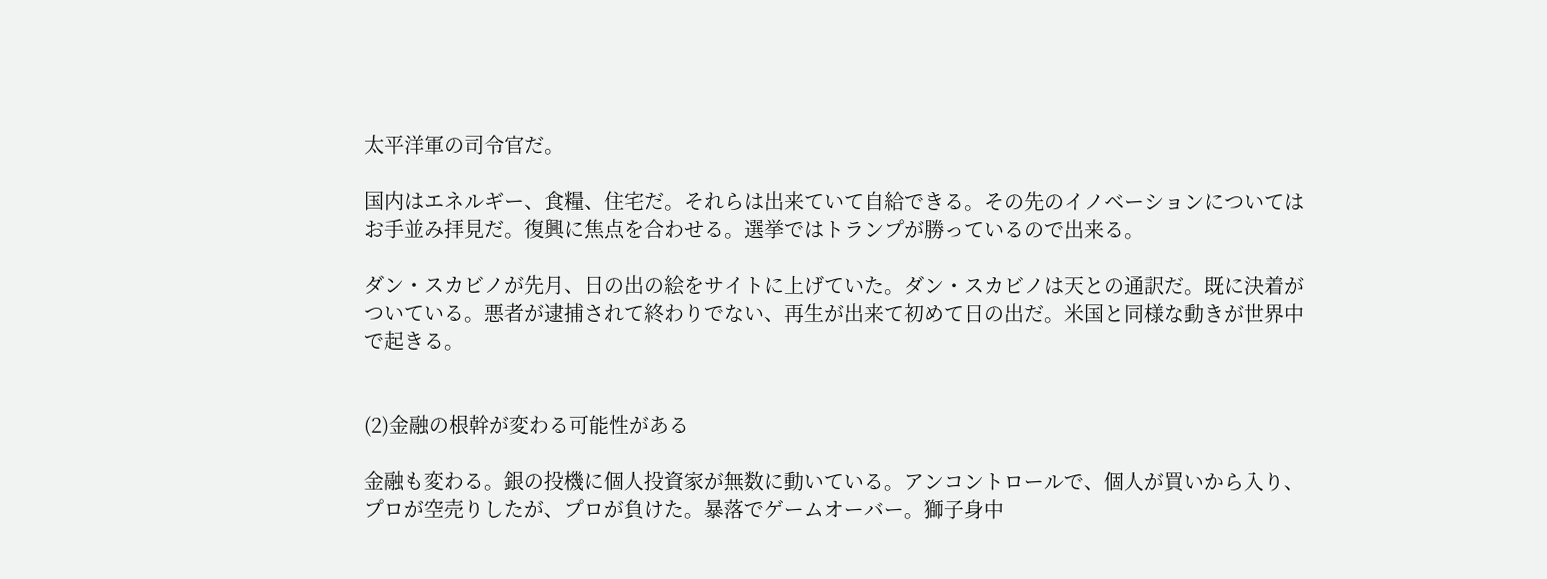太平洋軍の司令官だ。

国内はエネルギー、食糧、住宅だ。それらは出来ていて自給できる。その先のイノベーションについてはお手並み拝見だ。復興に焦点を合わせる。選挙ではトランプが勝っているので出来る。

ダン・スカビノが先月、日の出の絵をサイトに上げていた。ダン・スカビノは天との通訳だ。既に決着がついている。悪者が逮捕されて終わりでない、再生が出来て初めて日の出だ。米国と同様な動きが世界中で起きる。


(2)金融の根幹が変わる可能性がある

金融も変わる。銀の投機に個人投資家が無数に動いている。アンコントロールで、個人が買いから入り、プロが空売りしたが、プロが負けた。暴落でゲームオーバー。獅子身中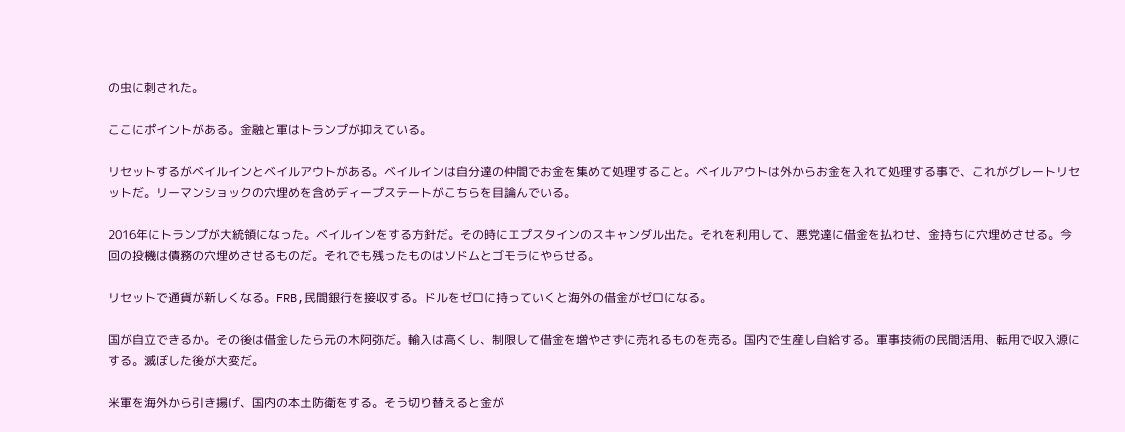の虫に刺された。

ここにポイントがある。金融と軍はトランプが抑えている。

リセットするがベイルインとベイルアウトがある。ベイルインは自分達の仲間でお金を集めて処理すること。ベイルアウトは外からお金を入れて処理する事で、これがグレートリセットだ。リーマンショックの穴埋めを含めディープステートがこちらを目論んでいる。

2016年にトランプが大統領になった。ベイルインをする方針だ。その時にエプスタインのスキャンダル出た。それを利用して、悪党達に借金を払わせ、金持ちに穴埋めさせる。今回の投機は債務の穴埋めさせるものだ。それでも残ったものはソドムとゴモラにやらせる。

リセットで通貨が新しくなる。FRB,民間銀行を接収する。ドルをゼロに持っていくと海外の借金がゼロになる。

国が自立できるか。その後は借金したら元の木阿弥だ。輸入は高くし、制限して借金を増やさずに売れるものを売る。国内で生産し自給する。軍事技術の民間活用、転用で収入源にする。滅ぼした後が大変だ。

米軍を海外から引き揚げ、国内の本土防衛をする。そう切り替えると金が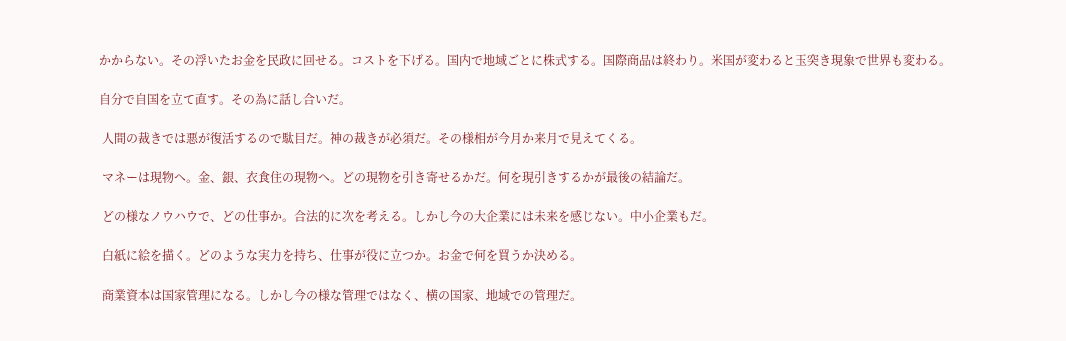かからない。その浮いたお金を民政に回せる。コストを下げる。国内で地域ごとに株式する。国際商品は終わり。米国が変わると玉突き現象で世界も変わる。

自分で自国を立て直す。その為に話し合いだ。

 人間の裁きでは悪が復活するので駄目だ。神の裁きが必須だ。その様相が今月か来月で見えてくる。

 マネーは現物へ。金、銀、衣食住の現物へ。どの現物を引き寄せるかだ。何を現引きするかが最後の結論だ。

 どの様なノウハウで、どの仕事か。合法的に次を考える。しかし今の大企業には未来を感じない。中小企業もだ。

 白紙に絵を描く。どのような実力を持ち、仕事が役に立つか。お金で何を買うか決める。

 商業資本は国家管理になる。しかし今の様な管理ではなく、横の国家、地域での管理だ。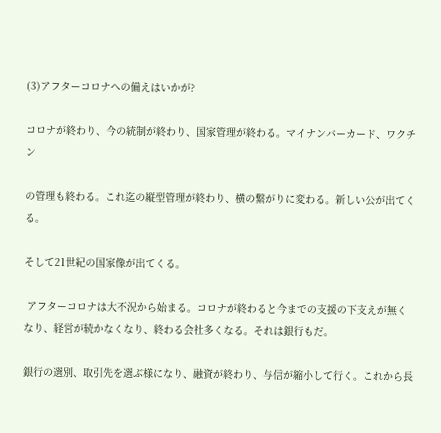(3)アフターコロナへの備えはいかが?

コロナが終わり、今の統制が終わり、国家管理が終わる。マイナンバーカード、ワクチン

の管理も終わる。これ迄の縦型管理が終わり、横の繋がりに変わる。新しい公が出てくる。

そして21世紀の国家像が出てくる。

 アフターコロナは大不況から始まる。コロナが終わると今までの支援の下支えが無くなり、経営が続かなくなり、終わる会社多くなる。それは銀行もだ。

銀行の選別、取引先を選ぶ様になり、融資が終わり、与信が縮小して行く。これから長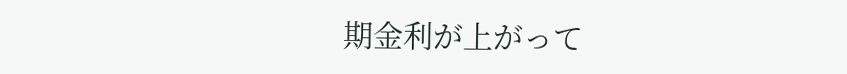期金利が上がって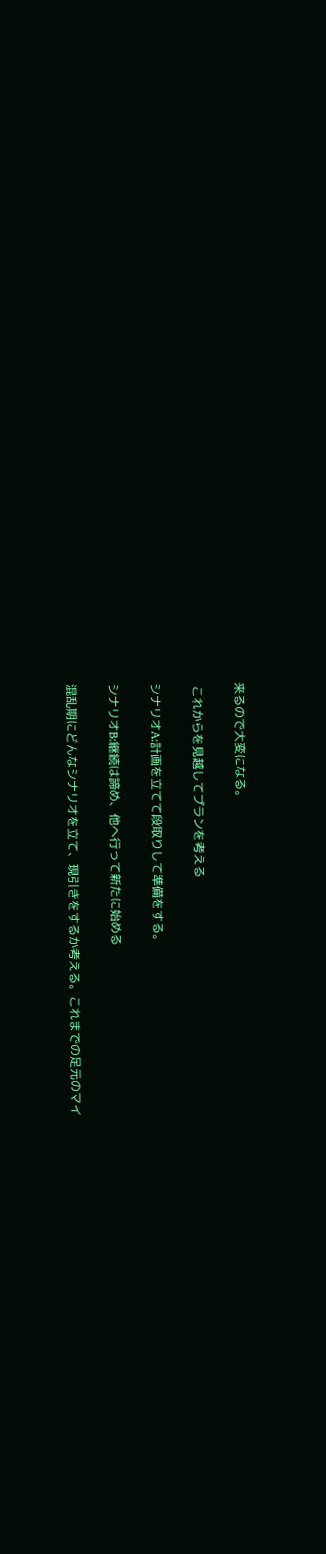来るので大変になる。

 これからを見越してプランを考える

シナリオA:計画を立てて段取りして準備をする。

シナリオB:継続は諦め、他へ行って新たに始める

混乱期にどんなシナリオを立て、現引きをするか考える。これまでの足元のマイ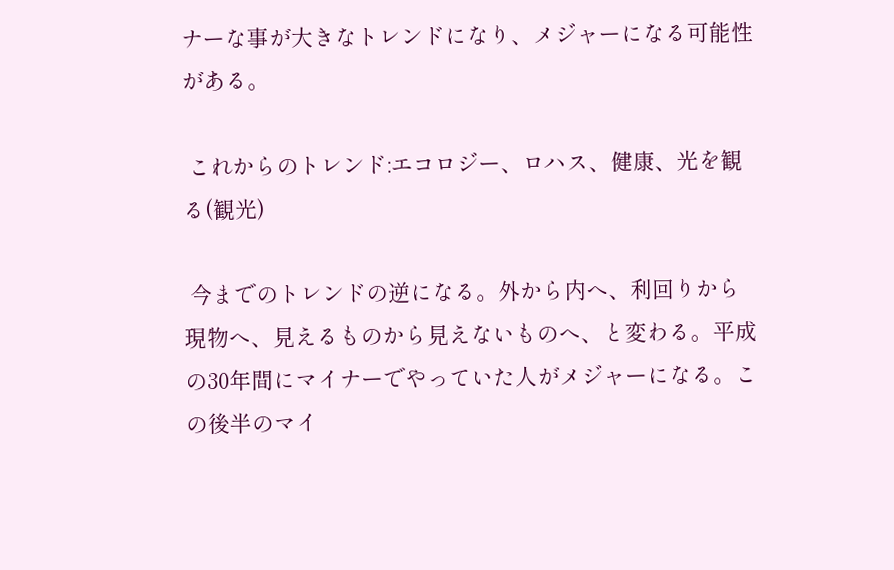ナーな事が大きなトレンドになり、メジャーになる可能性がある。

 これからのトレンド:エコロジー、ロハス、健康、光を観る(観光)

 今までのトレンドの逆になる。外から内へ、利回りから現物へ、見えるものから見えないものへ、と変わる。平成の30年間にマイナーでやっていた人がメジャーになる。この後半のマイ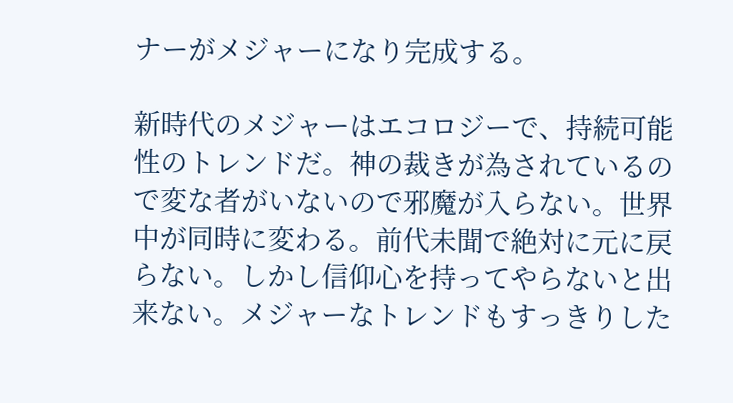ナーがメジャーになり完成する。

新時代のメジャーはエコロジーで、持続可能性のトレンドだ。神の裁きが為されているので変な者がいないので邪魔が入らない。世界中が同時に変わる。前代未聞で絶対に元に戻らない。しかし信仰心を持ってやらないと出来ない。メジャーなトレンドもすっきりした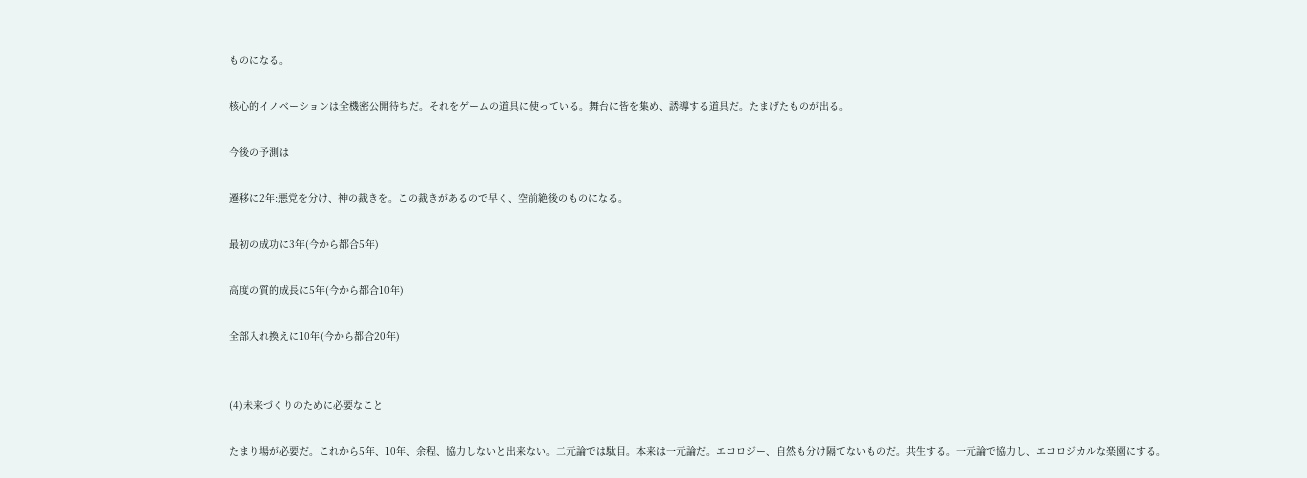ものになる。

核心的イノベーションは全機密公開待ちだ。それをゲームの道具に使っている。舞台に皆を集め、誘導する道具だ。たまげたものが出る。

今後の予測は

遷移に2年:悪党を分け、神の裁きを。この裁きがあるので早く、空前絶後のものになる。

最初の成功に3年(今から都合5年)

高度の質的成長に5年(今から都合10年)

全部入れ換えに10年(今から都合20年)


(4)未来づくりのために必要なこと

たまり場が必要だ。これから5年、10年、余程、協力しないと出来ない。二元論では駄目。本来は一元論だ。エコロジー、自然も分け隔てないものだ。共生する。一元論で協力し、エコロジカルな楽園にする。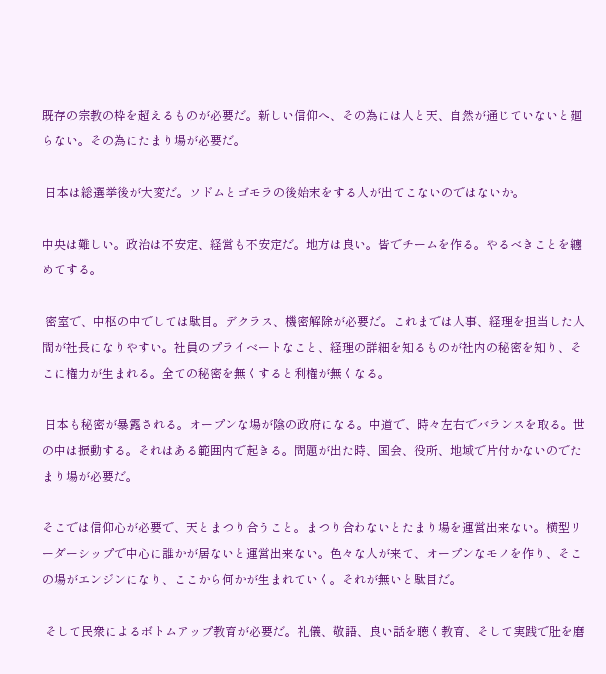既存の宗教の枠を超えるものが必要だ。新しい信仰へ、その為には人と天、自然が通じていないと廻らない。その為にたまり場が必要だ。

 日本は総選挙後が大変だ。ソドムとゴモラの後始末をする人が出てこないのではないか。

中央は難しい。政治は不安定、経営も不安定だ。地方は良い。皆でチームを作る。やるべきことを纏めてする。

 密室で、中枢の中でしては駄目。デクラス、機密解除が必要だ。これまでは人事、経理を担当した人間が社長になりやすい。社員のプライベートなこと、経理の詳細を知るものが社内の秘密を知り、そこに権力が生まれる。全ての秘密を無くすると利権が無くなる。

 日本も秘密が暴露される。オープンな場が陰の政府になる。中道で、時々左右でバランスを取る。世の中は振動する。それはある範囲内で起きる。問題が出た時、国会、役所、地域で片付かないのでたまり場が必要だ。

そこでは信仰心が必要で、天とまつり合うこと。まつり合わないとたまり場を運営出来ない。横型リーダーシップで中心に誰かが居ないと運営出来ない。色々な人が来て、オープンなモノを作り、そこの場がエンジンになり、ここから何かが生まれていく。それが無いと駄目だ。

 そして民衆によるボトムアップ教育が必要だ。礼儀、敬語、良い話を聴く教育、そして実践で肚を磨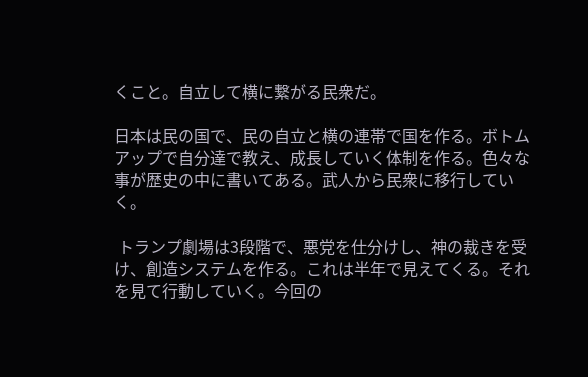くこと。自立して横に繋がる民衆だ。

日本は民の国で、民の自立と横の連帯で国を作る。ボトムアップで自分達で教え、成長していく体制を作る。色々な事が歴史の中に書いてある。武人から民衆に移行していく。

 トランプ劇場は3段階で、悪党を仕分けし、神の裁きを受け、創造システムを作る。これは半年で見えてくる。それを見て行動していく。今回の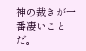神の裁きが一番凄いことだ。